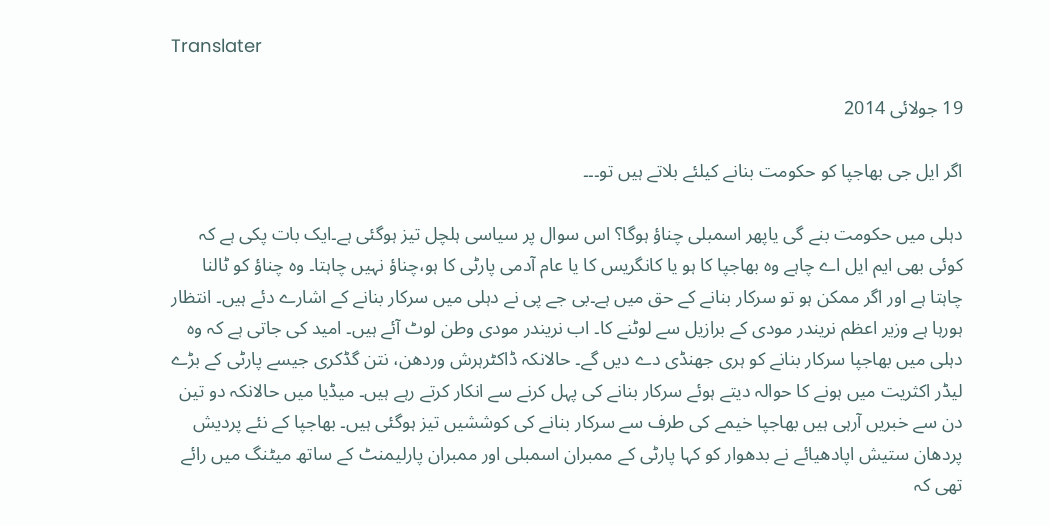Translater

19 جولائی 2014

اگر ایل جی بھاجپا کو حکومت بنانے کیلئے بلاتے ہیں تو۔۔۔

دہلی میں حکومت بنے گی یاپھر اسمبلی چناؤ ہوگا؟ اس سوال پر سیاسی ہلچل تیز ہوگئی ہے۔ایک بات پکی ہے کہ کوئی بھی ایم ایل اے چاہے وہ بھاجپا کا ہو یا کانگریس کا یا عام آدمی پارٹی کا ہو،چناؤ نہیں چاہتا۔ وہ چناؤ کو ٹالنا چاہتا ہے اور اگر ممکن ہو تو سرکار بنانے کے حق میں ہے۔بی جے پی نے دہلی میں سرکار بنانے کے اشارے دئے ہیں۔ انتظار ہورہا ہے وزیر اعظم نریندر مودی کے برازیل سے لوٹنے کا۔ اب نریندر مودی وطن لوٹ آئے ہیں۔ امید کی جاتی ہے کہ وہ دہلی میں بھاجپا سرکار بنانے کو ہری جھنڈی دے دیں گے۔ حالانکہ ڈاکٹرہرش وردھن، نتن گڈکری جیسے پارٹی کے بڑے لیڈر اکثریت میں ہونے کا حوالہ دیتے ہوئے سرکار بنانے کی پہل کرنے سے انکار کرتے رہے ہیں۔ میڈیا میں حالانکہ دو تین دن سے خبریں آرہی ہیں بھاجپا خیمے کی طرف سے سرکار بنانے کی کوششیں تیز ہوگئی ہیں۔ بھاجپا کے نئے پردیش پردھان ستیش اپادھیائے نے بدھوار کو کہا پارٹی کے ممبران اسمبلی اور ممبران پارلیمنٹ کے ساتھ میٹنگ میں رائے تھی کہ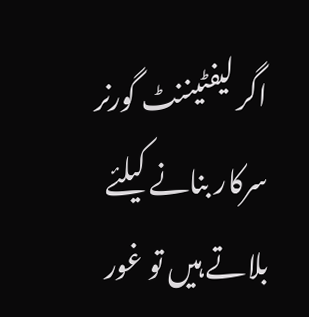اگر لیفٹیننٹ گورنر سرکار بنانے کیلئے بلاتے ہیں تو غور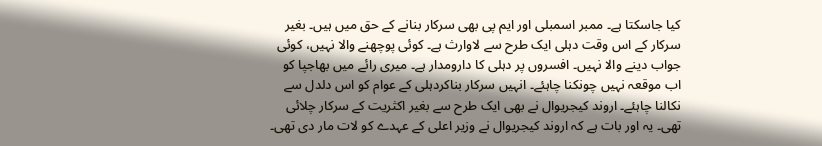کیا جاسکتا ہے۔ ممبر اسمبلی اور ایم پی بھی سرکار بنانے کے حق میں ہیں۔ بغیر سرکار کے اس وقت دہلی ایک طرح سے لاوارث ہے۔ کوئی پوچھنے والا نہیں، کوئی جواب دینے والا نہیں۔ افسروں پر دہلی کا دارومدار ہے۔ میری رائے میں بھاجپا کو اب موقعہ نہیں چونکنا چاہئے۔ انہیں سرکار بناکردہلی کے عوام کو اس دلدل سے نکالنا چاہئے۔ اروند کیجریوال نے بھی ایک طرح سے بغیر اکثریت کے سرکار چلائی تھی۔ یہ اور بات ہے کہ اروند کیجریوال نے وزیر اعلی کے عہدے کو لات مار دی تھی۔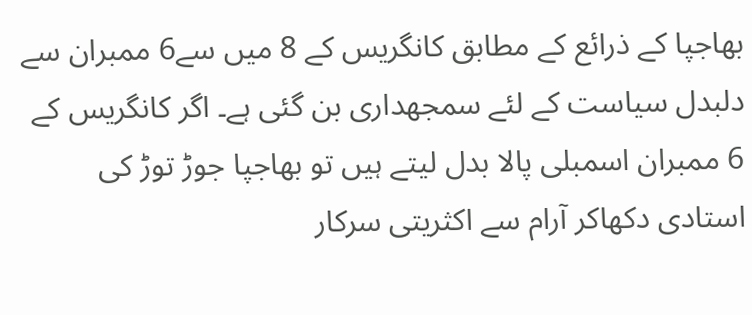بھاجپا کے ذرائع کے مطابق کانگریس کے 8 میں سے6 ممبران سے دلبدل سیاست کے لئے سمجھداری بن گئی ہے۔ اگر کانگریس کے 6 ممبران اسمبلی پالا بدل لیتے ہیں تو بھاجپا جوڑ توڑ کی استادی دکھاکر آرام سے اکثریتی سرکار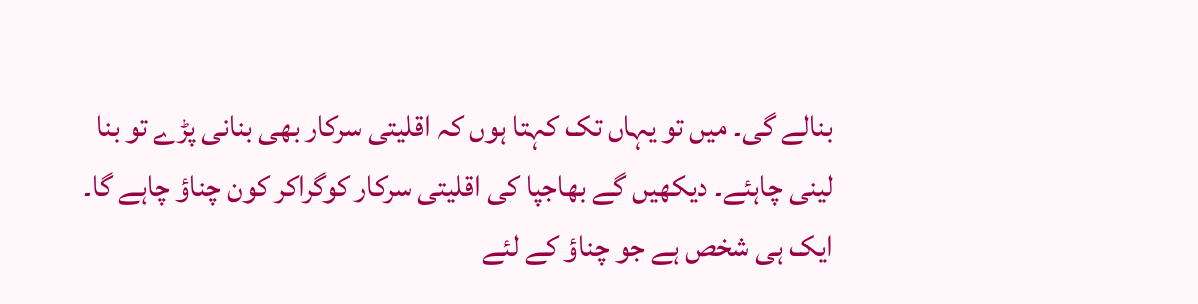بنالے گی۔ میں تو یہاں تک کہتا ہوں کہ اقلیتی سرکار بھی بنانی پڑے تو بنا لینی چاہئے۔ دیکھیں گے بھاجپا کی اقلیتی سرکار کوگراکر کون چناؤ چاہے گا۔ ایک ہی شخص ہے جو چناؤ کے لئے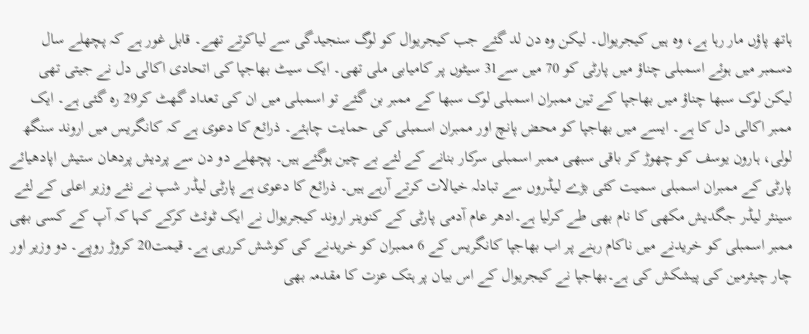ہاتھ پاؤں مار رہا ہے، وہ ہیں کیجریوال۔ لیکن وہ دن لد گئے جب کیجریوال کو لوگ سنجیدگی سے لیاکرتے تھے۔ قابل غور ہے کہ پچھلے سال دسمبر میں ہوئے اسمبلی چناؤ میں پارٹی کو 70 میں سے31 سیٹوں پر کامیابی ملی تھی۔ ایک سیٹ بھاجپا کی اتحادی اکالی دل نے جیتی تھی لیکن لوک سبھا چناؤ میں بھاجپا کے تین ممبران اسمبلی لوک سبھا کے ممبر بن گئے تو اسمبلی میں ان کی تعداد گھٹ کر29 رہ گئی ہے۔ ایک ممبر اکالی دل کا ہے۔ ایسے میں بھاجپا کو محض پانچ اور ممبران اسمبلی کی حمایت چاہئے۔ ذرائع کا دعوی ہے کہ کانگریس میں اروند سنگھ لولی، ہارون یوسف کو چھوڑ کر باقی سبھی ممبر اسمبلی سرکار بنانے کے لئے بے چین ہوگئے ہیں۔ پچھلے دو دن سے پردیش پردھان ستیش اپادھیائے پارٹی کے ممبران اسمبلی سمیت کئی بڑے لیڈروں سے تبادلہ خیالات کرتے آرہے ہیں۔ ذرائع کا دعوی ہے پارٹی لیڈر شپ نے نئے وزیر اعلی کے لئے سینئر لیڈر جگدیش مکھی کا نام بھی طے کرلیا ہے۔ادھر عام آدمی پارٹی کے کنوینر اروند کیجریوال نے ایک ٹوئٹ کرکے کہا کہ آپ کے کسی بھی ممبر اسمبلی کو خریدنے میں ناکام رہنے پر اب بھاجپا کانگریس کے 6 ممبران کو خریدنے کی کوشش کررہی ہے۔ قیمت20 کروڑ روپے۔ دو وزیر اور چار چیئرمین کی پیشکش کی ہے۔بھاجپا نے کیجریوال کے اس بیان پر ہتک عزت کا مقدمہ بھی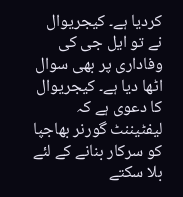کردیا ہے۔ کیجریوال نے تو ایل جی کی وفاداری پر بھی سوال اٹھا دیا ہے۔ کیجریوال کا دعوی ہے کہ لیفٹیننٹ گورنر بھاجپا کو سرکار بنانے کے لئے بلا سکتے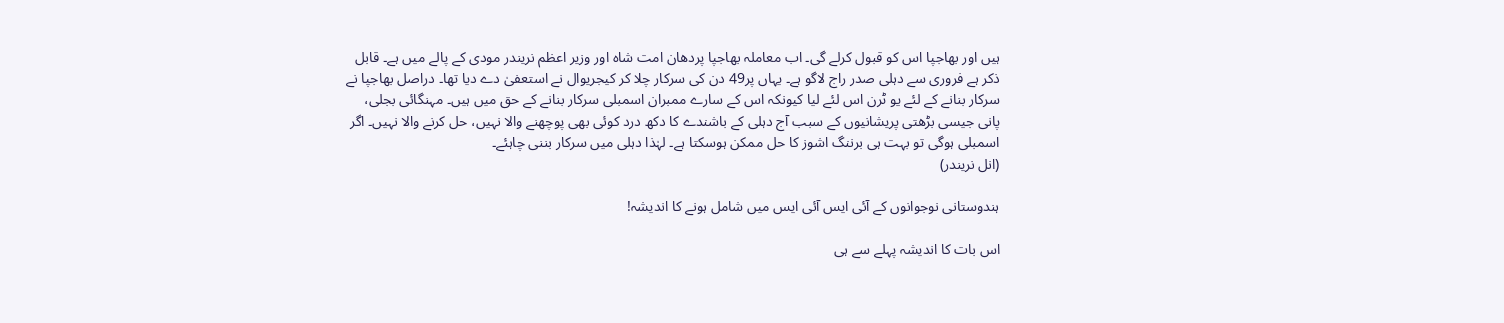ہیں اور بھاجپا اس کو قبول کرلے گی۔ اب معاملہ بھاجپا پردھان امت شاہ اور وزیر اعظم نریندر مودی کے پالے میں ہے۔ قابل ذکر ہے فروری سے دہلی صدر راج لاگو ہے۔ یہاں پر49 دن کی سرکار چلا کر کیجریوال نے استعفیٰ دے دیا تھا۔ دراصل بھاجپا نے سرکار بنانے کے لئے یو ٹرن اس لئے لیا کیونکہ اس کے سارے ممبران اسمبلی سرکار بنانے کے حق میں ہیں۔ مہنگائی بجلی، پانی جیسی بڑھتی پریشانیوں کے سبب آج دہلی کے باشندے کا دکھ درد کوئی بھی پوچھنے والا نہیں، حل کرنے والا نہیں۔ اگر اسمبلی ہوگی تو بہت ہی برننگ اشوز کا حل ممکن ہوسکتا ہے۔ لہٰذا دہلی میں سرکار بننی چاہئے۔
(انل نریندر)

ہندوستانی نوجوانوں کے آئی ایس آئی ایس میں شامل ہونے کا اندیشہ!

اس بات کا اندیشہ پہلے سے ہی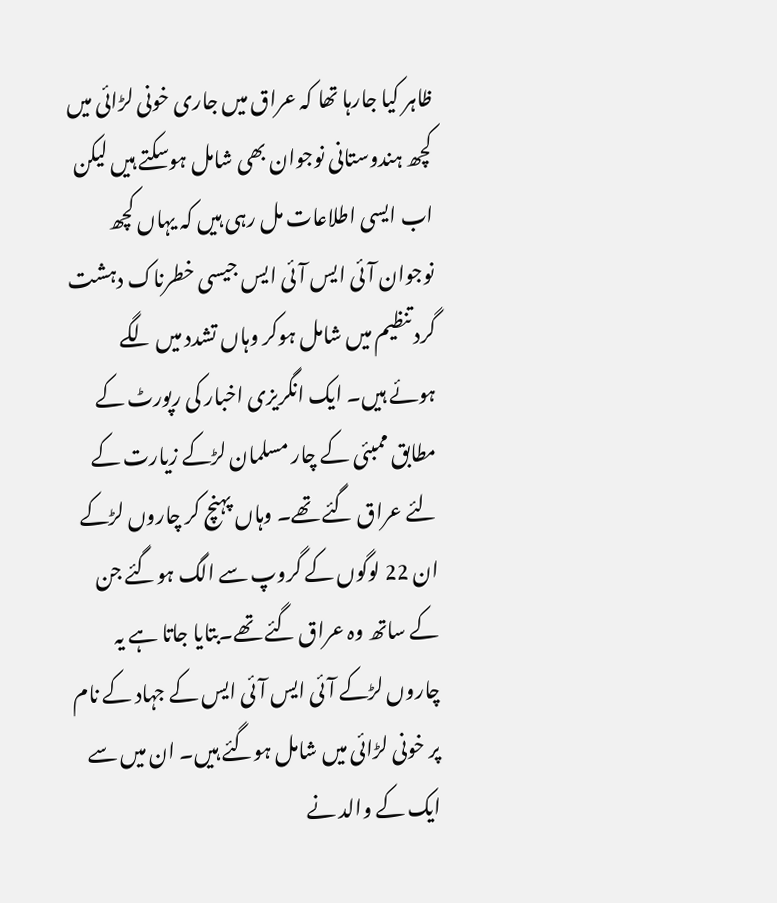ظاہر کیا جارہا تھا کہ عراق میں جاری خونی لڑائی میں کچھ ہندوستانی نوجوان بھی شامل ہوسکتے ہیں لیکن اب ایسی اطلاعات مل رہی ہیں کہ یہاں کچھ نوجوان آئی ایس آئی ایس جیسی خطرناک دہشت گرد تنظیم میں شامل ہوکر وہاں تشدد میں لگے ہوئے ہیں۔ ایک انگریزی اخبار کی رپورٹ کے مطابق ممبئی کے چار مسلمان لڑکے زیارت کے لئے عراق گئے تھے۔ وہاں پہنچ کر چاروں لڑکے ان 22 لوگوں کے گروپ سے الگ ہوگئے جن کے ساتھ وہ عراق گئے تھے۔بتایا جاتا ہے یہ چاروں لڑکے آئی ایس آئی ایس کے جہاد کے نام پر خونی لڑائی میں شامل ہوگئے ہیں۔ ان میں سے ایک کے والد نے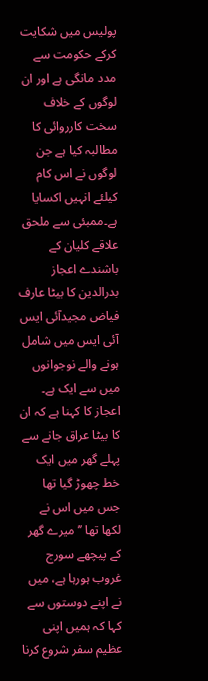پولیس میں شکایت کرکے حکومت سے مدد مانگی ہے اور ان لوگوں کے خلاف سخت کارروائی کا مطالبہ کیا ہے جن لوگوں نے اس کام کیلئے انہیں اکسایا ہے۔ممبئی سے ملحق علاقے کلیان کے باشندے اعجاز بدرالدین کا بیٹا عارف فیاض مجیدآئی ایس آئی ایس میں شامل ہونے والے نوجوانوں میں سے ایک ہے۔ اعجاز کا کہنا ہے کہ ان کا بیٹا عراق جانے سے پہلے گھر میں ایک خط چھوڑ گیا تھا جس میں اس نے لکھا تھا ’’میرے گھر کے پیچھے سورج غروب ہورہا ہے، میں نے اپنے دوستوں سے کہا کہ ہمیں اپنی عظیم سفر شروع کرنا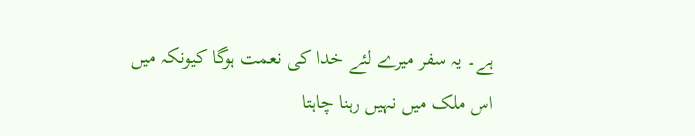ہے۔ یہ سفر میرے لئے خدا کی نعمت ہوگا کیونکہ میں اس ملک میں نہیں رہنا چاہتا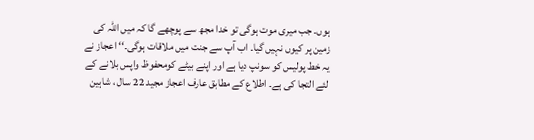ہوں۔ جب میری موت ہوگی تو خدا مجھ سے پوچھے گا کہ میں اللہ کی زمین پر کیوں نہیں گیا۔ اب آپ سے جنت میں ملاقات ہوگی۔‘‘ اعجاز نے یہ خط پولیس کو سونپ دیا ہے اور اپنے بیٹے کومحفوظ واپس بلانے کے لئے التجا کی ہے۔ اطلاع کے مطابق عارف اعجاز مجید 22 سال ، شاہین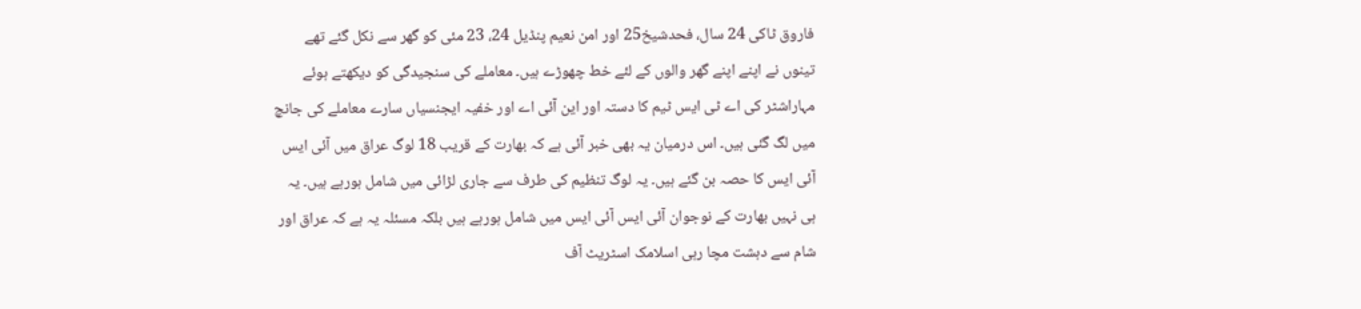فاروق ٹاکی 24 سال، فحدشیخ25 اور امن نعیم پنڈیل 24، 23 مئی کو گھر سے نکل گئے تھے تینوں نے اپنے اپنے گھر والوں کے لئے خط چھوڑے ہیں۔ معاملے کی سنجیدگی کو دیکھتے ہوئے مہاراشٹر کی اے ٹی ایس ٹیم کا دستہ اور این آئی اے اور خفیہ ایجنسیاں سارے معاملے کی جانچ میں لگ گئی ہیں۔ اس درمیان یہ بھی خبر آئی ہے کہ بھارت کے قریب 18 لوگ عراق میں آئی ایس آئی ایس کا حصہ بن گئے ہیں۔ یہ لوگ تنظیم کی طرف سے جاری لڑائی میں شامل ہورہے ہیں۔ یہ ہی نہیں بھارت کے نوجوان آئی ایس آئی ایس میں شامل ہورہے ہیں بلکہ مسئلہ یہ ہے کہ عراق اور شام سے دہشت مچا رہی اسلامک اسٹریٹ آف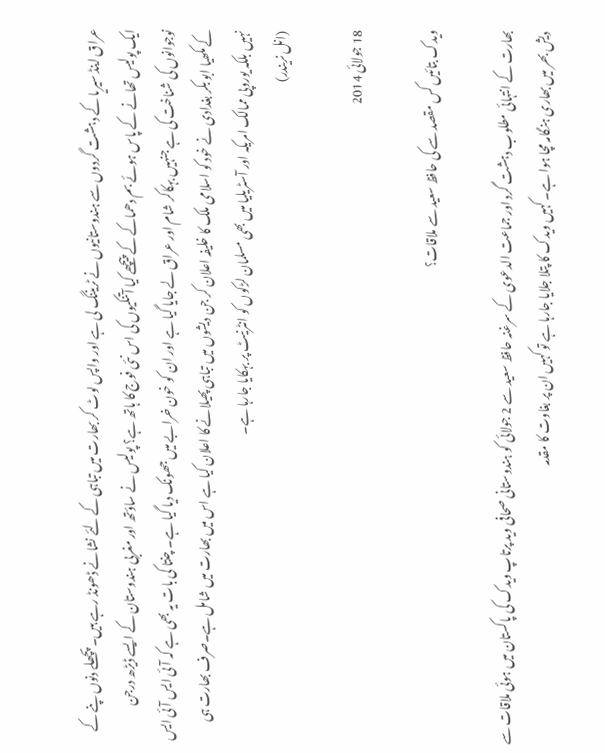عراق اینڈ سیریا کے دہشت گردوں سے ہندوستانیوں نے ٹریننگ لی ہے اور واپس لوٹ کر بھارت میں تباہی کے لئے نشانے ڈھونڈ رہے ہیں۔ پچھلے دنوں پنے کے ایک پولیس تھانے کے پاس ہوئے بم دھماکے کے پیچھے کیا آتنکیوں کی اس نئی فوج کا ہاتھ ہے؟ پولیس نے ساؤتھ اور مغربی ہندوستان کے ایسے ڈیڑھ درجن نوجوانوں کی شناخت کی ہے جنہیں بہکاکر شام اور عراق لے جایا گیا ہے اور ان کو خون خرابے میں جھونک دیا گیا ہے۔ چنتا کی بات یہ بھی ہے کہ آئی ایس آئی ایس کے مکھیا ابو بکر بغدادی نے خود کو اسلامی ملک کا خلیفہ اعلان کر جن دیشوں میں تباہی پھیلانے کا اعلان کیا ہے اس میں بھارت میں شامل ہے۔صرف بھارت ہی نہیں بلکہ یوروپی ممالک امریکہ اور آسٹریلیا میں بھی مسلمان لڑکوں کو انٹرنیٹ پر بہکایا جارہا ہے۔
(انل نریندر)

18 جولائی 2014

ویدک بتائیں کس مقصد سے کی حافظ سعید سے ملاقات؟

بھارت کے انتہائی مطلوب دہشت گرد اور جماعت الدعوی کے سرغنہ حافظ سعید سے 2 جولائی کو ہندوستانی صحافی وید پرتاپ ویدک کی پاکستان میں ہوئی ملاقات سے دیش بھر میں بھاری ہنگامہ مچا ہوا ہے۔ کہیں ویدک کا پتلا جلایا جارہا ہے تو کہیں ان پر بغاوت کا مقدمہ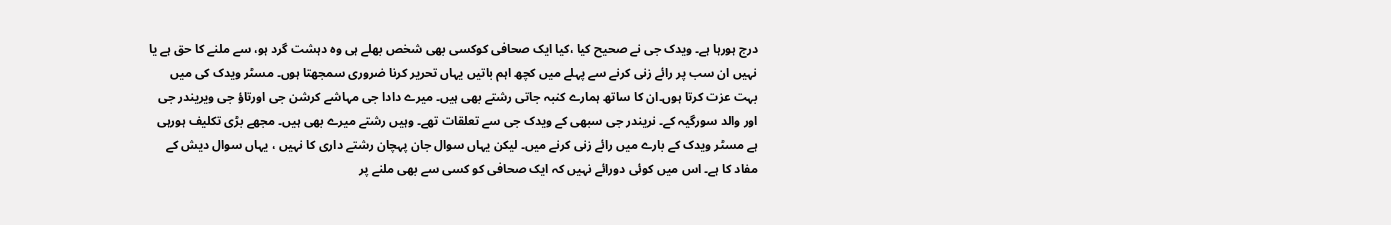درج ہورہا ہے۔ ویدک جی نے صحیح کیا ،کیا ایک صحافی کوکسی بھی شخص بھلے ہی وہ دہشت گرد ہو، سے ملنے کا حق ہے یا نہیں ان سب پر رائے زنی کرنے سے پہلے میں کچھ اہم باتیں یہاں تحریر کرنا ضروری سمجھتا ہوں۔ مسٹر ویدک کی میں بہت عزت کرتا ہوں۔ان کا ساتھ ہمارے کنبہ جاتی رشتے بھی ہیں۔ میرے دادا جی مہاشے کرشن جی اورتاؤ جی ویریندر جی اور والد سورگیہ کے۔ نریندر جی سبھی کے ویدک جی سے تعلقات تھے۔ وہیں رشتے میرے بھی ہیں۔ مجھے بڑی تکلیف ہورہی ہے مسٹر ویدک کے بارے میں رائے زنی کرنے میں۔ لیکن یہاں سوال جان پہچان رشتے داری کا نہیں ، یہاں سوال دیش کے مفاد کا ہے۔ اس میں کوئی دورائے نہیں کہ ایک صحافی کو کسی سے بھی ملنے پر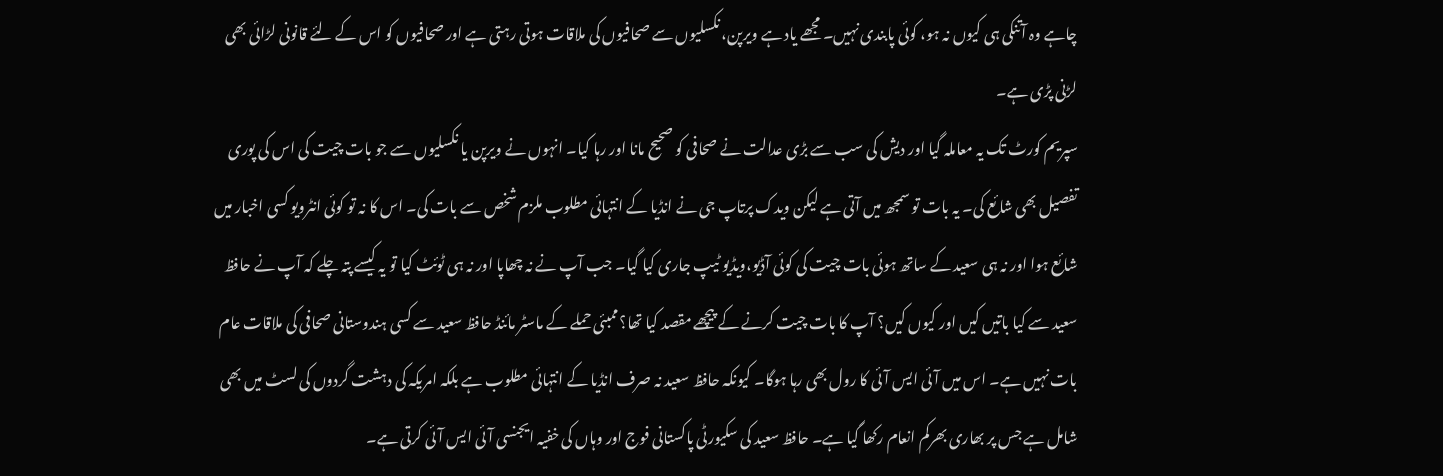چاہے وہ آتنکی ہی کیوں نہ ہو، کوئی پابندی نہیں۔ مجھے یاد ہے ویرپن، نکسلیوں سے صحافیوں کی ملاقات ہوتی رہتی ہے اور صحافیوں کو اس کے لئے قانونی لڑائی بھی لڑنی پڑی ہے۔
سپریم کورٹ تک یہ معاملہ گیا اور دیش کی سب سے بڑی عدالت نے صحافی کو صحیح مانا اور رہا کیا۔ انہوں نے ویرپن یا نکسلیوں سے جو بات چیت کی اس کی پوری تفصیل بھی شائع کی۔ یہ بات تو سمجھ میں آتی ہے لیکن ویدک پرتاپ جی نے انڈیا کے انتہائی مطلوب ملزم شخص سے بات کی۔ اس کا نہ تو کوئی انٹرویو کسی اخبار میں شائع ہوا اور نہ ہی سعید کے ساتھ ہوئی بات چیت کی کوئی آڈیو،ویڈیو ٹیپ جاری کیا گیا۔ جب آپ نے نہ چھاپا اور نہ ہی ٹوئٹ کیا تو یہ کیسے پتہ چلے کہ آپ نے حافظ سعید سے کیا باتیں کیں اور کیوں کیں؟ آپ کا بات چیت کرنے کے پیچھے مقصد کیا تھا؟ممبئی حملے کے ماسٹر مائنڈ حافظ سعید سے کسی ہندوستانی صحافی کی ملاقات عام بات نہیں ہے۔ اس میں آئی ایس آئی کا رول بھی رہا ہوگا۔ کیونکہ حافظ سعید نہ صرف انڈیا کے انتہائی مطلوب ہے بلکہ امریکہ کی دہشت گردوں کی لسٹ میں بھی شامل ہے جس پر بھاری بھرکم انعام رکھا گیا ہے۔ حافظ سعید کی سکیورٹی پاکستانی فوج اور وہاں کی خفیہ ایجنسی آئی ایس آئی کرتی ہے۔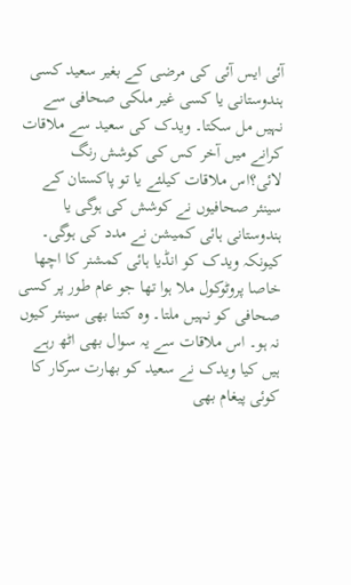آئی ایس آئی کی مرضی کے بغیر سعید کسی ہندوستانی یا کسی غیر ملکی صحافی سے نہیں مل سکتا۔ ویدک کی سعید سے ملاقات کرانے میں آخر کس کی کوشش رنگ لائی؟اس ملاقات کیلئے یا تو پاکستان کے سینئر صحافیوں نے کوشش کی ہوگی یا ہندوستانی ہائی کمیشن نے مدد کی ہوگی۔ کیونکہ ویدک کو انڈیا ہائی کمشنر کا اچھا خاصا پروٹوکول ملا ہوا تھا جو عام طور پر کسی صحافی کو نہیں ملتا۔ وہ کتنا بھی سینئر کیوں نہ ہو۔ اس ملاقات سے یہ سوال بھی اٹھ رہے ہیں کیا ویدک نے سعید کو بھارت سرکار کا کوئی پیغام بھی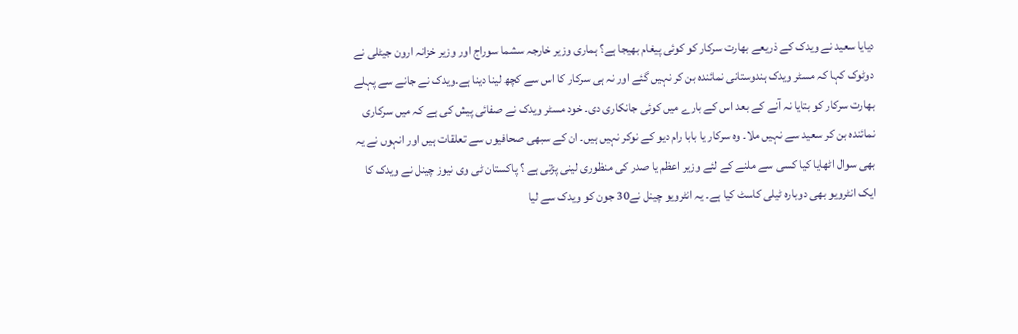دیایا سعید نے ویدک کے ذریعے بھارت سرکار کو کوئی پیغام بھیجا ہے؟ ہماری وزیر خارجہ سشما سوراج اور وزیر خزانہ ارون جیٹلی نے دوٹوک کہا کہ مسٹر ویدک ہندوستانی نمائندہ بن کر نہیں گئے اور نہ ہی سرکار کا اس سے کچھ لینا دینا ہے۔ویدک نے جانے سے پہلے بھارت سرکار کو بتایا نہ آنے کے بعد اس کے بارے میں کوئی جانکاری دی۔ خود مسٹر ویدک نے صفائی پیش کی ہے کہ میں سرکاری نمائندہ بن کر سعید سے نہیں ملا۔ وہ سرکار یا بابا رام دیو کے نوکر نہیں ہیں۔ ان کے سبھی صحافیوں سے تعلقات ہیں اور انہوں نے یہ بھی سوال اٹھایا کیا کسی سے ملنے کے لئے وزیر اعظم یا صدر کی منظوری لینی پڑتی ہے ؟ پاکستان ٹی وی نیوز چینل نے ویدک کا ایک انٹرویو بھی دوبارہ ٹیلی کاسٹ کیا ہے۔ یہ انٹرویو چینل نے30 جون کو ویدک سے لیا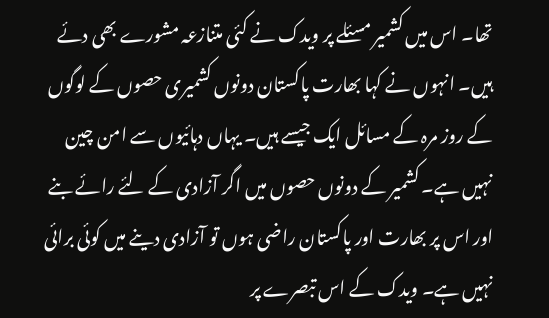تھا۔ اس میں کشمیر مسئلے پر ویدک نے کئی متنازعہ مشورے بھی دئے ہیں۔ انہوں نے کہا بھارت پاکستان دونوں کشمیری حصوں کے لوگوں کے روز مرہ کے مسائل ایک جیسے ہیں۔ یہاں دہائیوں سے امن چین نہیں ہے۔ کشمیر کے دونوں حصوں میں اگر آزادی کے لئے رائے بنے اور اس پر بھارت اور پاکستان راضی ہوں تو آزادی دینے میں کوئی برائی نہیں ہے۔ ویدک کے اس تبصرے پر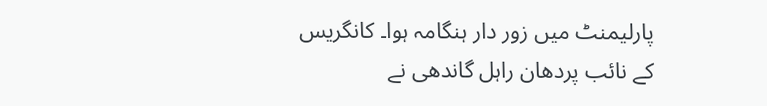پارلیمنٹ میں زور دار ہنگامہ ہوا۔ کانگریس کے نائب پردھان راہل گاندھی نے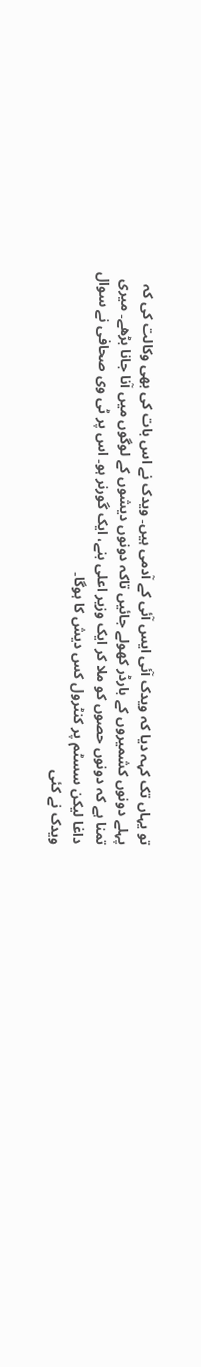تو یہاں تک کہہ دیا کہ ویدک آئی ایس آئی کے آدمی ہیں۔ ویدک نے اس بات کی بھی وکالت کی کہ پہلے دونوں کشمیروں کے بارڈر کھولے جائیں تاکہ دونوں دیشوں کے لوگوں میں آنا جانا بڑھے۔ میری تمنا ہے کہ دونوں حصوں کو ملا کر ایک وزیر اعلی بنے، ایک گورنر ہو۔ اس پر ٹی وی صحافی نے سوال داغا لیکن سسٹم پر کنٹرول کس دیش کا ہوگا۔
ویدک نے کئی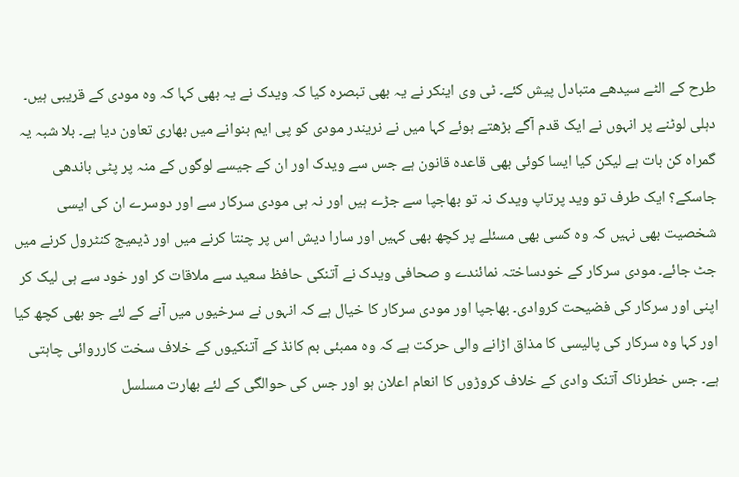طرح کے الٹے سیدھے متبادل پیش کئے۔ ٹی وی اینکر نے یہ بھی تبصرہ کیا کہ ویدک نے یہ بھی کہا کہ وہ مودی کے قریبی ہیں۔ دہلی لوٹنے پر انہوں نے ایک قدم آگے بڑھتے ہوئے کہا میں نے نریندر مودی کو پی ایم بنوانے میں بھاری تعاون دیا ہے۔ بلا شبہ یہ گمراہ کن بات ہے لیکن کیا ایسا کوئی بھی قاعدہ قانون ہے جس سے ویدک اور ان کے جیسے لوگوں کے منہ پر پٹی باندھی جاسکے؟ ایک طرف تو وید پرتاپ ویدک نہ تو بھاجپا سے جڑے ہیں اور نہ ہی مودی سرکار سے اور دوسرے ان کی ایسی شخصیت بھی نہیں کہ وہ کسی بھی مسئلے پر کچھ بھی کہیں اور سارا دیش اس پر چنتا کرنے میں اور ڈیمیج کنٹرول کرنے میں جٹ جائے۔ مودی سرکار کے خودساختہ نمائندے و صحافی ویدک نے آتنکی حافظ سعید سے ملاقات کر اور خود سے ہی لیک کر اپنی اور سرکار کی فضیحت کروادی۔ بھاجپا اور مودی سرکار کا خیال ہے کہ انہوں نے سرخیوں میں آنے کے لئے جو بھی کچھ کیا اور کہا وہ سرکار کی پالیسی کا مذاق اڑانے والی حرکت ہے کہ وہ ممبئی بم کانڈ کے آتنکیوں کے خلاف سخت کارروائی چاہتی ہے۔ جس خطرناک آتنک وادی کے خلاف کروڑوں کا انعام اعلان ہو اور جس کی حوالگی کے لئے بھارت مسلسل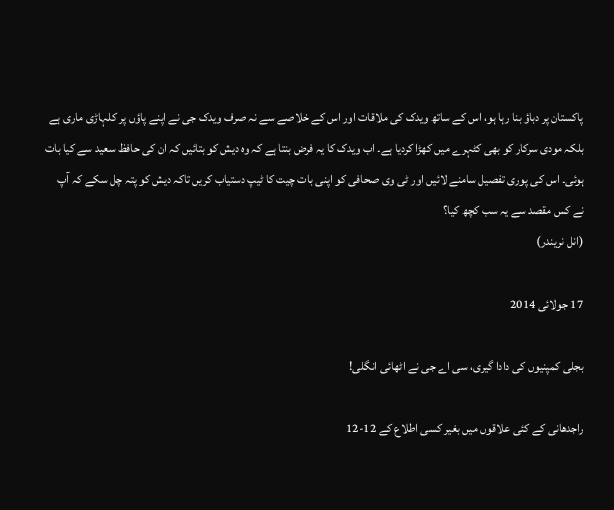پاکستان پر دباؤ بنا رہا ہو، اس کے ساتھ ویدک کی ملاقات اور اس کے خلاصے سے نہ صرف ویدک جی نے اپنے پاؤں پر کلہاڑی ماری ہے بلکہ مودی سرکار کو بھی کٹہرے میں کھڑا کردیا ہے۔ اب ویدک کا یہ فرض بنتا ہے کہ وہ دیش کو بتائیں کہ ان کی حافظ سعید سے کیا بات ہوئی۔ اس کی پوری تفصیل سامنے لائیں اور ٹی وی صحافی کو اپنی بات چیت کا ٹیپ دستیاب کریں تاکہ دیش کو پتہ چل سکے کہ آپ نے کس مقصد سے یہ سب کچھ کیا؟
(انل نریندر)

17 جولائی 2014

بجلی کمپنیوں کی دادا گیری، سی اے جی نے اٹھائی انگلی!

راجدھانی کے کئی علاقوں میں بغیر کسی اطلاع کے 12-12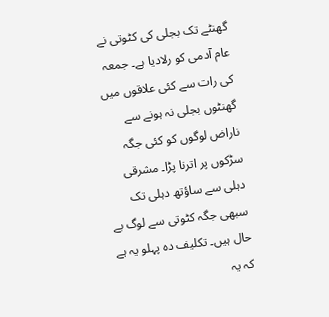گھنٹے تک بجلی کی کٹوتی نے عام آدمی کو رلادیا ہے۔ جمعہ کی رات سے کئی علاقوں میں گھنٹوں بجلی نہ ہونے سے ناراض لوگوں کو کئی جگہ سڑکوں پر اترنا پڑا۔ مشرقی دہلی سے ساؤتھ دہلی تک سبھی جگہ کٹوتی سے لوگ بے حال ہیں۔ تکلیف دہ پہلو یہ ہے کہ یہ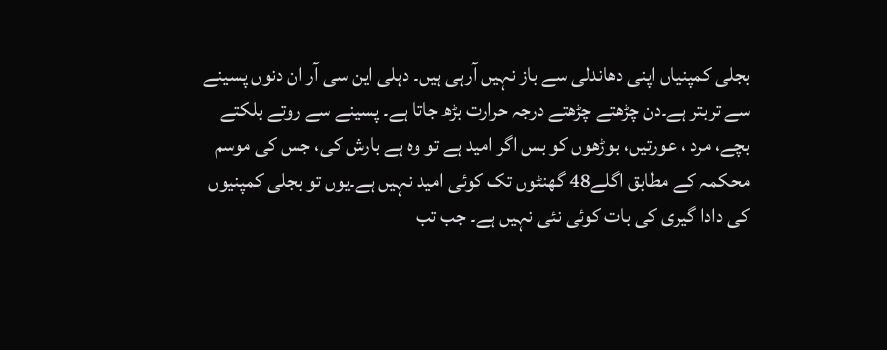بجلی کمپنیاں اپنی دھاندلی سے باز نہیں آرہی ہیں۔ دہلی این سی آر ان دنوں پسینے سے تربتر ہے۔دن چڑھتے چڑھتے درجہ حرارت بڑھ جاتا ہے۔ پسینے سے روتے بلکتے بچے، مرد ، عورتیں، بوڑھوں کو بس اگر امید ہے تو وہ ہے بارش کی، جس کی موسم محکمہ کے مطابق اگلے48 گھنٹوں تک کوئی امید نہیں ہے۔یوں تو بجلی کمپنیوں کی دادا گیری کی بات کوئی نئی نہیں ہے۔ جب تب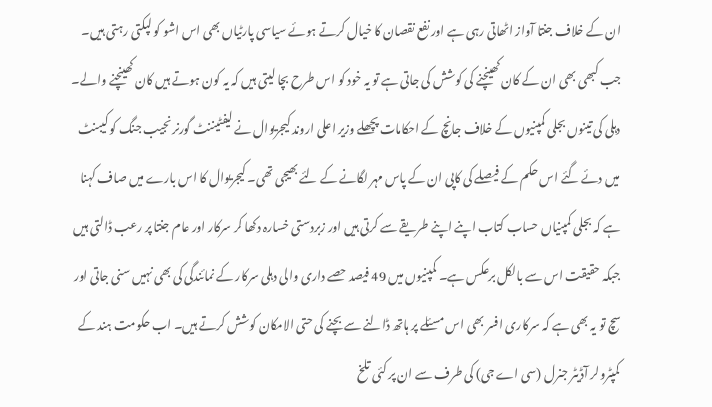ان کے خلاف جنتا آواز اٹھاتی رہی ہے اور نفع نقصان کا خیال کرتے ہوئے سیاسی پارٹیاں بھی اس اشو کو لپکتی رہتی ہیں۔ جب کبھی بھی ان کے کان کھینچنے کی کوشش کی جاتی ہے تو یہ خود کو اس طرح بچا لیتی ہیں کہ یہ کون ہوتے ہیں کان کھینچنے والے۔ دہلی کی تینوں بجلی کمپنیوں کے خلاف جانچ کے احکامات پچھلے وزیر اعلی اروند کیجریوال نے لیفٹیننٹ گورنر نجیب جنگ کو کیبنٹ میں دئے گئے اس حکم کے فیصلے کی کاپی ان کے پاس مہر لگانے کے لئے بھیجی تھی۔ کیجریوال کا اس بارے میں صاف کہنا ہے کہ بجلی کمپنیاں حساب کتاب اپنے اپنے طریقے سے کرتی ہیں اور زبردستی خسارہ دکھا کر سرکار اور عام جنتا پر رعب ڈالتی ہیں جبکہ حقیقت اس سے بالکل برعکس ہے۔ کمپنیوں میں 49 فیصد حصے داری والی دہلی سرکار کے نمائندگی کی بھی نہیں سنی جاتی اور سچ تو یہ بھی ہے کہ سرکاری افسر بھی اس مسئلے پر ہاتھ ڈالنے سے بچنے کی حتی الامکان کوشش کرتے ہیں۔ اب حکومت ہند کے کمپٹرولر آڈیٹر جنرل (سی اے جی) کی طرف سے ان پر کئی تلخ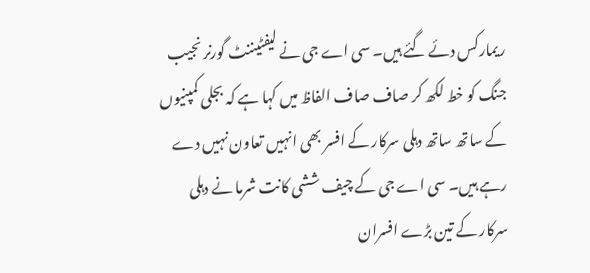ریمارکس دئے گئے ہیں۔ سی اے جی نے لیفٹیننٹ گورنر نجیب جنگ کو خط لکھ کر صاف صاف الفاظ میں کہا ہے کہ بجلی کمپنیوں کے ساتھ ساتھ دہلی سرکار کے افسر بھی انہیں تعاون نہیں دے رہے ہیں۔ سی اے جی کے چیف ششی کانت شرما نے دہلی سرکار کے تین بڑے افسران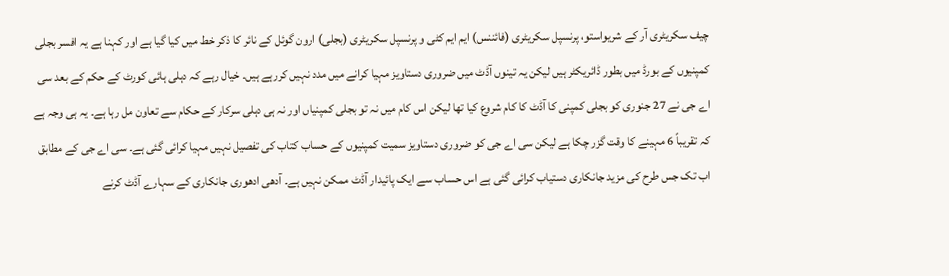چیف سکریٹری آر کے شریواستو، پرنسپل سکریٹری (فائننس) ایم ایم کٹی و پرنسپل سکریٹری (بجلی) ارون گوئل کے نائر کا ذکر خط میں کیا گیا ہے اور کہنا ہے یہ افسر بجلی کمپنیوں کے بورڈ میں بطور ڈائریکٹر ہیں لیکن یہ تینوں آڈٹ میں ضروری دستاویز مہیا کرانے میں مدد نہیں کررہے ہیں۔ خیال رہے کہ دہلی ہائی کورٹ کے حکم کے بعد سی اے جی نے 27 جنوری کو بجلی کمپنی کا آڈٹ کا کام شروع کیا تھا لیکن اس کام میں نہ تو بجلی کمپنیاں اور نہ ہی دہلی سرکار کے حکام سے تعاون مل رہا ہے۔ یہ ہی وجہ ہے کہ تقریباً 6 مہینے کا وقت گزر چکا ہے لیکن سی اے جی کو ضروری دستاویز سمیت کمپنیوں کے حساب کتاب کی تفصیل نہیں مہیا کرائی گئی ہے۔ سی اے جی کے مطابق اب تک جس طرح کی مزید جانکاری دستیاب کرائی گئی ہے اس حساب سے ایک پائیدار آڈٹ ممکن نہیں ہے۔ آدھی ادھوری جانکاری کے سہارے آڈٹ کرنے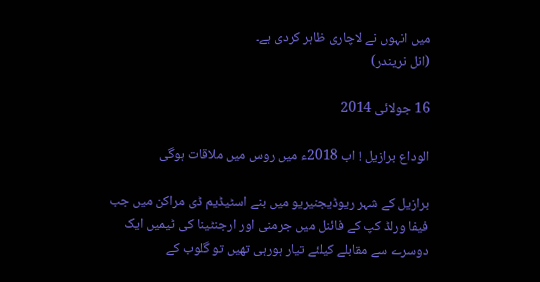میں انہوں نے لاچاری ظاہر کردی ہے۔
(انل نریندر)

16 جولائی 2014

الوداع برازیل ! اب 2018ء میں روس میں ملاقات ہوگی

برازیل کے شہر ریوڈیجنیریو میں بنے اسٹیڈیم ڈی مراکن میں جب فیفا ورلڈ کپ کے فائنل میں جرمنی اور ارجنٹینا کی ٹیمیں ایک دوسرے سے مقابلے کیلئے تیار ہورہی تھیں تو گلوب کے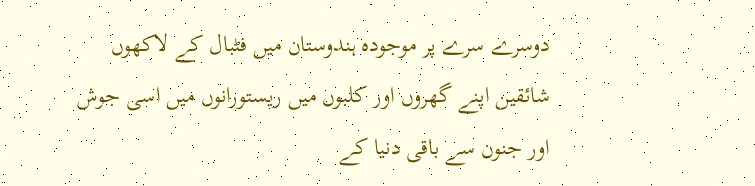دوسرے سرے پر موجودہ ہندوستان میں فٹبال کے لاکھوں شائقین اپنے گھروں اور کلبوں میں ریستورانوں میں اسی جوش اور جنون سے باقی دنیا کے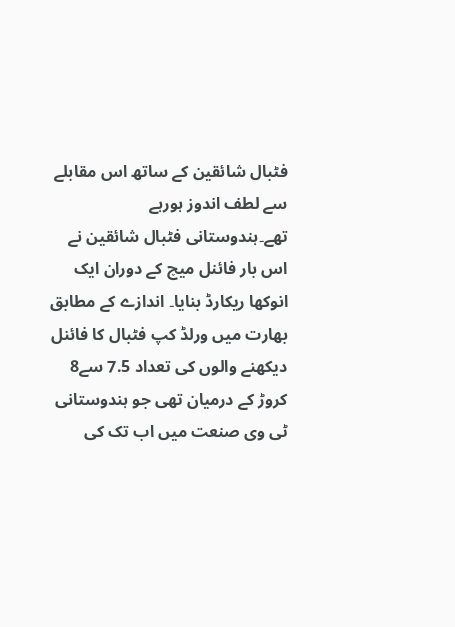فٹبال شائقین کے ساتھ اس مقابلے سے لطف اندوز ہورہے تھے۔ہندوستانی فٹبال شائقین نے اس بار فائنل میچ کے دوران ایک انوکھا ریکارڈ بنایا۔ اندازے کے مطابق بھارت میں ورلڈ کپ فٹبال کا فائنل دیکھنے والوں کی تعداد 7.5 سے8 کروڑ کے درمیان تھی جو ہندوستانی ٹی وی صنعت میں اب تک کی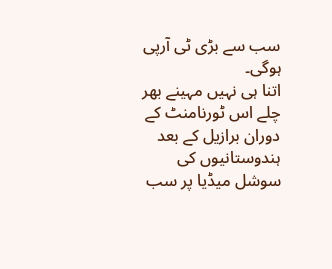سب سے بڑی ٹی آرپی ہوگی۔
اتنا ہی نہیں مہینے بھر چلے اس ٹورنامنٹ کے دوران برازیل کے بعد ہندوستانیوں کی سوشل میڈیا پر سب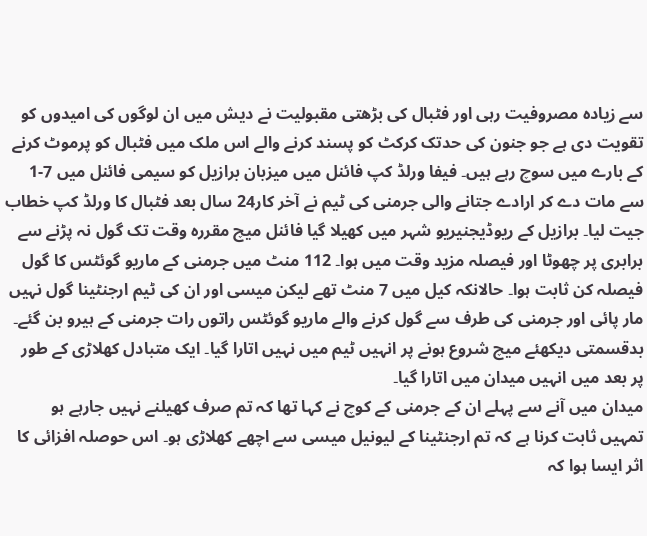سے زیادہ مصروفیت رہی اور فٹبال کی بڑھتی مقبولیت نے دیش میں ان لوگوں کی امیدوں کو تقویت دی ہے جو جنون کی حدتک کرکٹ کو پسند کرنے والے اس ملک میں فٹبال کو پرموٹ کرنے کے بارے میں سوچ رہے ہیں۔ فیفا ورلڈ کپ فائنل میں میزبان برازیل کو سیمی فائنل میں 7-1 سے مات دے کر ارادے جتانے والی جرمنی کی ٹیم نے آخر کار24 سال بعد فٹبال کا ورلڈ کپ خطاب جیت لیا۔ برازیل کے ریوڈیجنیریو شہر میں کھیلا گیا فائنل میچ مقررہ وقت تک گول نہ پڑنے سے برابری پر چھوٹا اور فیصلہ مزید وقت میں ہوا۔ 112 منٹ میں جرمنی کے ماریو گوئٹس کا گول فیصلہ کن ثابت ہوا۔ حالانکہ کیل میں 7 منٹ تھے لیکن میسی اور ان کی ٹیم ارجنٹینا گول نہیں مار پائی اور جرمنی کی طرف سے گول کرنے والے ماریو گوئٹس راتوں رات جرمنی کے ہیرو بن گئے۔ بدقسمتی دیکھئے میچ شروع ہونے پر انہیں ٹیم میں نہیں اتارا گیا۔ ایک متبادل کھلاڑی کے طور پر بعد میں انہیں میدان میں اتارا گیا۔
میدان میں آنے سے پہلے ان کے جرمنی کے کوچ نے کہا تھا کہ تم صرف کھیلنے نہیں جارہے ہو تمہیں ثابت کرنا ہے کہ تم ارجنٹینا کے لیونیل میسی سے اچھے کھلاڑی ہو۔ اس حوصلہ افزائی کا اثر ایسا ہوا کہ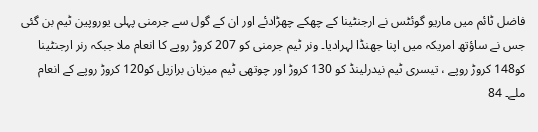فاضل ٹائم میں ماریو گوئٹس نے ارجنٹینا کے چھکے چھڑادئے اور ان کے گول سے جرمنی پہلی یوروپین ٹیم بن گئی جس نے ساؤتھ امریکہ میں اپنا جھنڈا لہرادیا۔ ونر ٹیم جرمنی کو 207 کروڑ روپے کا انعام ملا جبکہ رنر ارجنٹینا کو148 کروڑ روپے ، تیسری ٹیم نیدرلینڈ کو 130 کروڑ اور چوتھی ٹیم میزبان برازیل کو120 کروڑ روپے کے انعام ملے۔ 84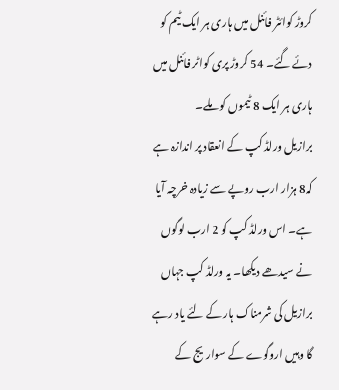کروڑ کوائٹر فائنل میں ہاری ہر ایک ٹیم کو دئے گئے۔ 54 کروڑ پری کواٹر فائنل میں ہاری ہر ایک 8 ٹیموں کو ملے۔
برازیل ورلڈ کپ کے انعقاد پر اندازہ ہے کہ8 ہزار ارب روپے سے زیادہ خرچہ آیا ہے۔ اس ورلڈ کپ کو 2 ارب لوگوں نے سیدھے دیکھا۔ یہ ورلڈ کپ جہاں برازیل کی شرمناک ہار کے لئے یاد رہے گا وہیں اروگوے کے سواریج کے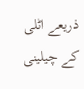ذریعے اٹلی کے چیلینی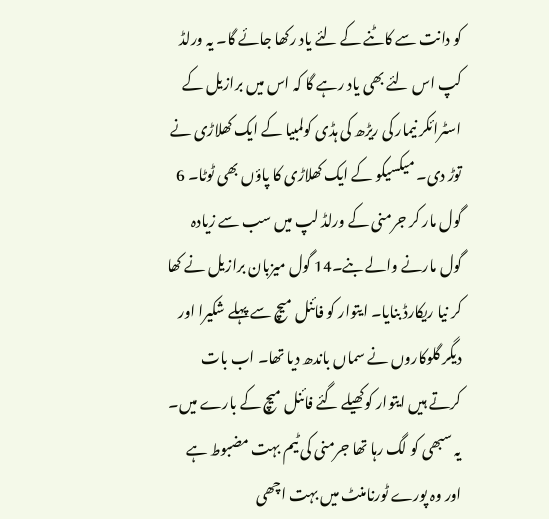کو دانت سے کاٹنے کے لئے یاد رکھا جائے گا۔ یہ ورلڈ کپ اس لئے بھی یاد رہے گا کہ اس میں برازیل کے اسٹرائکر نیمار کی ریڑھ کی ہڈی کولمبیا کے ایک کھلاڑی نے توڑ دی۔ میکسیکو کے ایک کھلاڑی کا پاؤں بھی ٹوٹا۔ 6 گول مار کر جرمنی کے ورلڈ لپ میں سب سے زیادہ گول مارنے والے بنے۔14 گول میزبان برازیل نے کھا کر نیا ریکارڈ بنایا۔ ایتوار کو فائنل میچ سے پہلے شکیرا اور دیگر گلوکاروں نے سماں باندھ دیا تھا۔ اب بات کرتے ہیں ایتوار کوکھیلے گئے فائنل میچ کے بارے میں۔
یہ سبھی کو لگ رہا تھا جرمنی کی ٹیم بہت مضبوط ہے اور وہ پورے ٹورنامنٹ میں بہت اچھی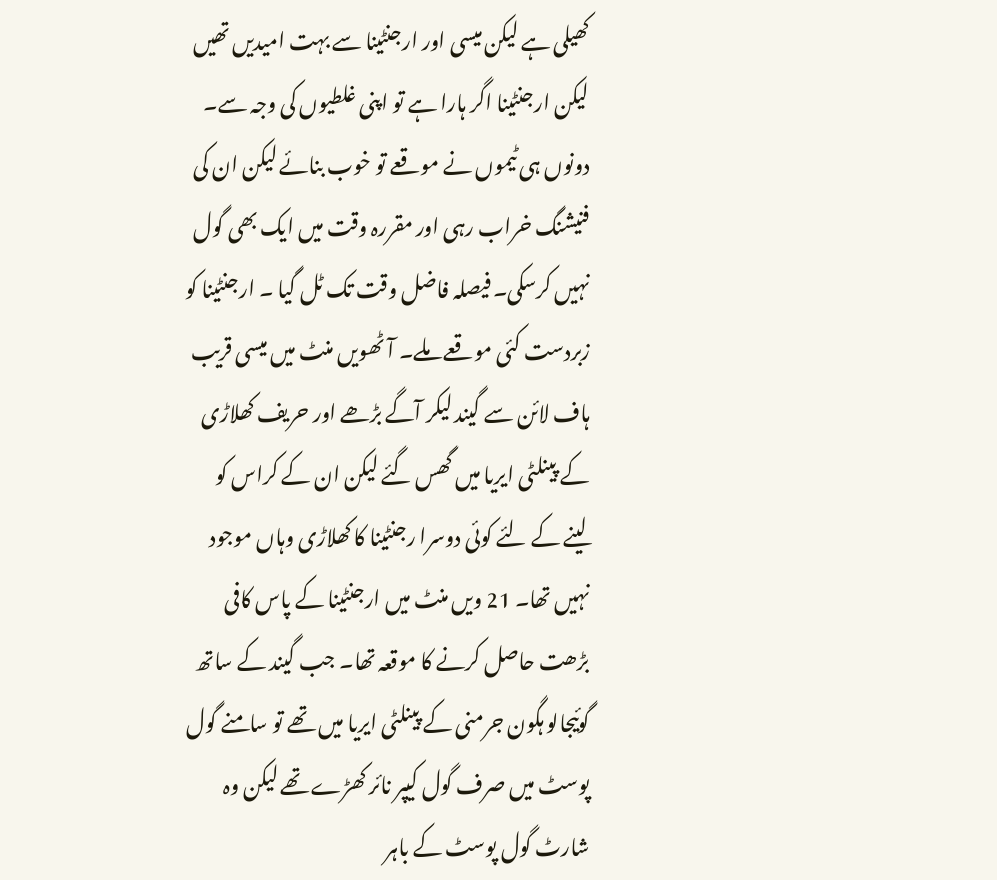کھیلی ہے لیکن میسی اور ارجنٹینا سے بہت امیدیں تھیں لیکن ارجنٹینا اگر ہارا ہے تو اپنی غلطیوں کی وجہ سے۔ دونوں ہی ٹیموں نے موقعے تو خوب بنائے لیکن ان کی فنیشنگ خراب رہی اور مقررہ وقت میں ایک بھی گول نہیں کرسکی۔ فیصلہ فاضل وقت تک ٹل گیا ۔ ارجنٹینا کو زبردست کئی موقعے ملے۔ آٹھویں منٹ میں میسی قریب ہاف لائن سے گیند لیکر آگے بڑھے اور حریف کھلاڑی کے پینلٹی ایریا میں گھس گئے لیکن ان کے کراس کو لینے کے لئے کوئی دوسرا رجنٹینا کا کھلاڑی وہاں موجود نہیں تھا۔ 21 ویں منٹ میں ارجنٹینا کے پاس کافی بڑھت حاصل کرنے کا موقعہ تھا۔ جب گیند کے ساتھ گوئیجالو ہگون جرمنی کے پینلٹی ایریا میں تھے تو سامنے گول پوسٹ میں صرف گول کیپر نائر کھڑے تھے لیکن وہ شارٹ گول پوسٹ کے باہر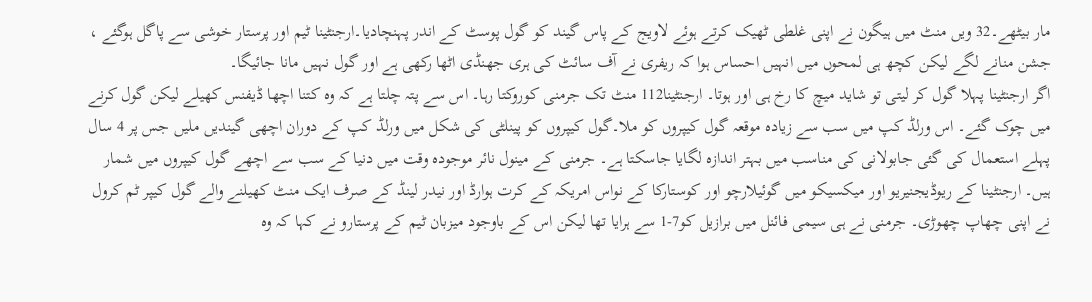مار بیٹھے۔32 ویں منٹ میں ہیگون نے اپنی غلطی ٹھیک کرتے ہوئے لاویج کے پاس گیند کو گول پوسٹ کے اندر پہنچادیا۔ارجنٹینا ٹیم اور پرستار خوشی سے پاگل ہوگئے ، جشن منانے لگے لیکن کچھ ہی لمحوں میں انہیں احساس ہوا کہ ریفری نے آف سائٹ کی ہری جھنڈی اٹھا رکھی ہے اور گول نہیں مانا جائیگا۔
اگر ارجنٹینا پہلا گول کر لیتی تو شاید میچ کا رخ ہی اور ہوتا۔ ارجنٹینا112 منٹ تک جرمنی کوروکتا رہا۔ اس سے پتہ چلتا ہے کہ وہ کتنا اچھا ڈیفنس کھیلے لیکن گول کرنے میں چوک گئے۔ اس ورلڈ کپ میں سب سے زیادہ موقعہ گول کیپروں کو ملا۔گول کیپروں کو پینلٹی کی شکل میں ورلڈ کپ کے دوران اچھی گیندیں ملیں جس پر 4 سال پہلے استعمال کی گئی جابولانی کی مناسب میں بہتر اندازہ لگایا جاسکتا ہے۔ جرمنی کے مینول نائر موجودہ وقت میں دنیا کے سب سے اچھے گول کیپروں میں شمار ہیں۔ ارجنٹینا کے ریوڈیجنیریو اور میکسیکو میں گوئیلارچو اور کوستارکا کے نواس امریکہ کے کرت ہوارڈ اور نیدر لینڈ کے صرف ایک منٹ کھیلنے والے گول کیپر ٹم کرول نے اپنی چھاپ چھوڑی۔ جرمنی نے ہی سیمی فائنل میں برازیل کو7-1 سے ہرایا تھا لیکن اس کے باوجود میزبان ٹیم کے پرستارو نے کہا کہ وہ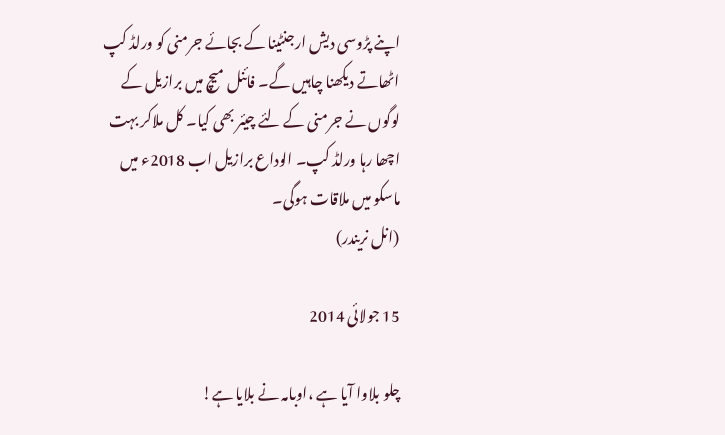اپنے پڑوسی دیش ارجنٹینا کے بجائے جرمنی کو ورلڈ کپ اٹھاتے دیکھنا چاہیں گے۔ فائنل میچ میں برازیل کے لوگوں نے جرمنی کے لئے چیئر بھی کیا۔ کل ملاکر بہت اچھا رہا ورلڈ کپ۔ الوداع برازیل اب 2018ء میں ماسکو میں ملاقات ہوگی۔
(انل نریندر)

15 جولائی 2014

چلو بلاوا آیا ہے ،اوبامہ نے بلایا ہے!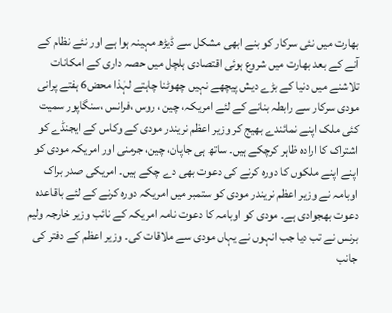بھارت میں نئی سرکار کو بنے ابھی مشکل سے ڈیڑھ مہینہ ہوا ہے اور نئے نظام کے آنے کے بعد بھارت میں شروع ہوئی اقتصادی ہلچل میں حصہ داری کے امکانات تلاشنے میں دنیا کے بڑے دیش پیچھے نہیں چھوٹنا چاہتے لہٰذا محض6 ہفتے پرانی مودی سرکار سے رابطہ بنانے کے لئے امریکہ، چین ، روس ،فرانس ،سنگاپور سمیت کئی ملک اپنے نمائندے بھیج کر وزیر اعظم نریندر مودی کے وکاس کے ایجنڈے کو اشتراک کا ارادہ ظاہر کرچکے ہیں۔ ساتھ ہی جاپان، چین، جرمنی اور امریکہ مودی کو اپنے اپنے ملکوں کا دورہ کرنے کی دعوت بھی دے چکے ہیں۔ امریکی صدر براک اوبامہ نے وزیر اعظم نریندر مودی کو ستمبر میں امریکہ دورہ کرنے کے لئے باقاعدہ دعوت بھجوادی ہے۔ مودی کو اوبامہ کا دعوت نامہ امریکہ کے نائب وزیر خارجہ ولیم برنس نے تب دیا جب انہوں نے یہاں مودی سے ملاقات کی۔ وزیر اعظم کے دفتر کی جانب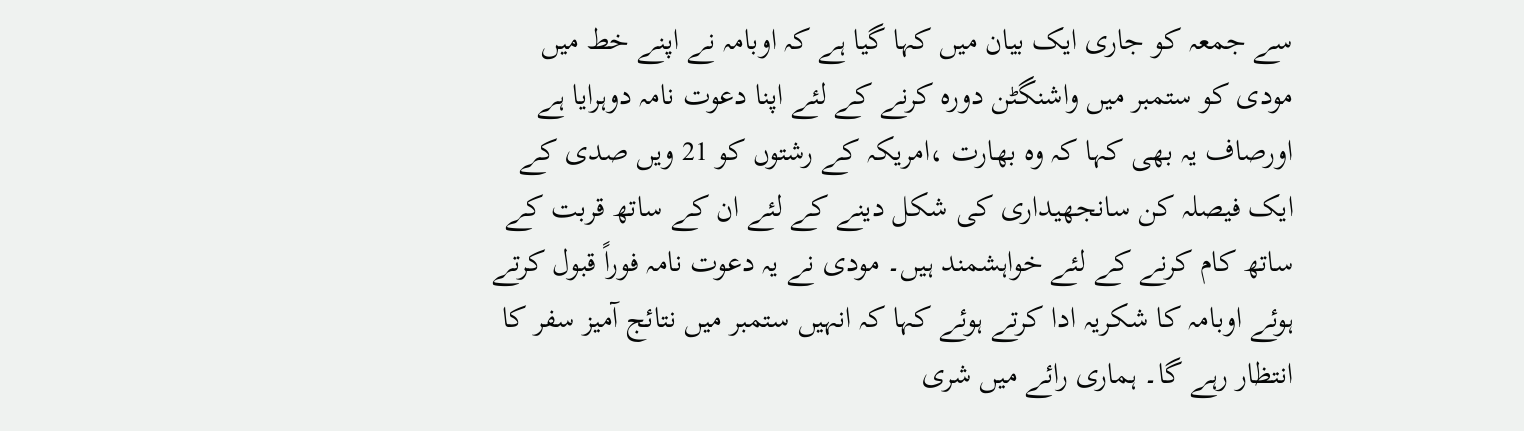سے جمعہ کو جاری ایک بیان میں کہا گیا ہے کہ اوبامہ نے اپنے خط میں مودی کو ستمبر میں واشنگٹن دورہ کرنے کے لئے اپنا دعوت نامہ دوہرایا ہے اورصاف یہ بھی کہا کہ وہ بھارت ،امریکہ کے رشتوں کو 21 ویں صدی کے ایک فیصلہ کن سانجھیداری کی شکل دینے کے لئے ان کے ساتھ قربت کے ساتھ کام کرنے کے لئے خواہشمند ہیں۔ مودی نے یہ دعوت نامہ فوراً قبول کرتے ہوئے اوبامہ کا شکریہ ادا کرتے ہوئے کہا کہ انہیں ستمبر میں نتائج آمیز سفر کا انتظار رہے گا۔ ہماری رائے میں شری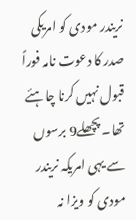نریندر مودی کو امریکی صدر کا دعوت نامہ فوراً قبول نہیں کرنا چاہئے تھا۔ پچھلے9 برسوں سے یہی امریکہ نریندر مودی کو ویزا نہ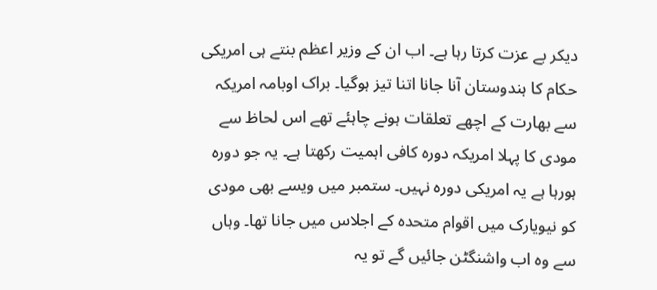دیکر بے عزت کرتا رہا ہے۔ اب ان کے وزیر اعظم بنتے ہی امریکی حکام کا ہندوستان آنا جانا اتنا تیز ہوگیا۔ براک اوبامہ امریکہ سے بھارت کے اچھے تعلقات ہونے چاہئے تھے اس لحاظ سے مودی کا پہلا امریکہ دورہ کافی اہمیت رکھتا ہے۔ یہ جو دورہ ہورہا ہے یہ امریکی دورہ نہیں۔ ستمبر میں ویسے بھی مودی کو نیویارک میں اقوام متحدہ کے اجلاس میں جانا تھا۔ وہاں سے وہ اب واشنگٹن جائیں گے تو یہ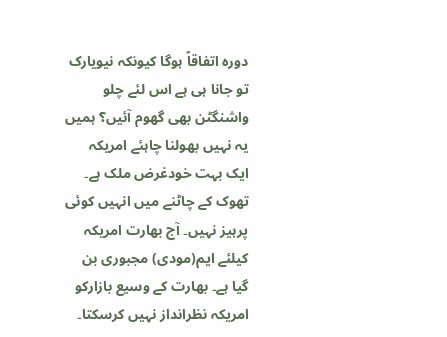دورہ اتفاقاً ہوگا کیونکہ نیویارک تو جانا ہی ہے اس لئے چلو واشنگٹن بھی گھوم آئیں؟ ہمیں یہ نہیں بھولنا چاہئے امریکہ ایک بہت خودغرض ملک ہے۔ تھوک کے چاٹنے میں انہیں کوئی پرہیز نہیں۔ آج بھارت امریکہ کیلئے ایم(مودی) مجبوری بن گیا ہے۔ بھارت کے وسیع بازارکو امریکہ نظرانداز نہیں کرسکتا۔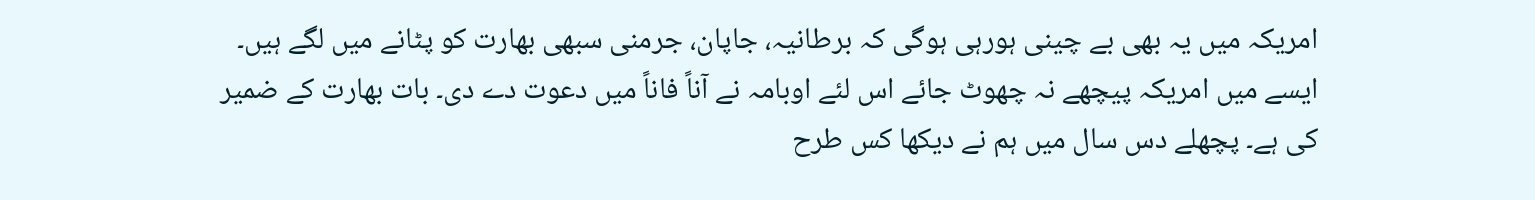امریکہ میں یہ بھی بے چینی ہورہی ہوگی کہ برطانیہ، جاپان، جرمنی سبھی بھارت کو پٹانے میں لگے ہیں۔ ایسے میں امریکہ پیچھے نہ چھوٹ جائے اس لئے اوبامہ نے آناً فاناً میں دعوت دے دی۔ بات بھارت کے ضمیر کی ہے۔ پچھلے دس سال میں ہم نے دیکھا کس طرح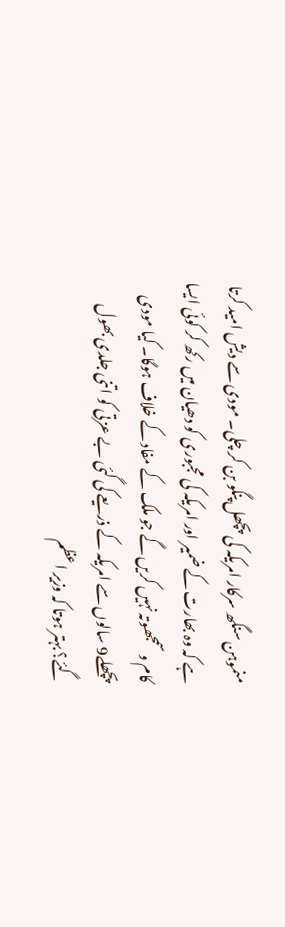منموہن سنگھ سرکار امریکہ کی پچھل پنگو بن کر چلی۔ مودی سے دیش امید کرتا ہے کہ وہ بھارت کے ضمیر اور امریکہ کی مجبوری کو دھیان میں رکھ کر کوئی ایسا کام و سمجھوتہ نہیں کریں گے جو ملک کے مفاد کے خلاف ہوگا۔ کیا مودی پچھلے9 سالوں سے امریکہ کے ذریعے کی گئی بے عزتی کو اتنی جلدی بھول گئے؟ بہتر ہوتا کہ وزیر اعظم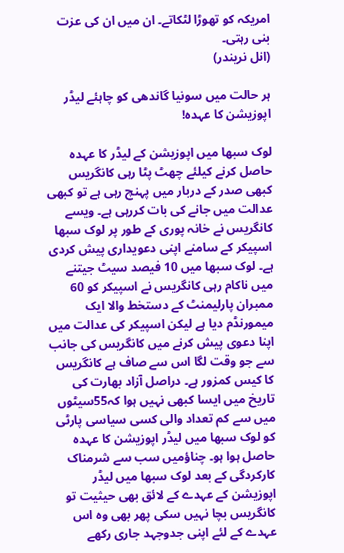امریکہ کو تھوڑا لٹکاتے۔ ان میں ان کی عزت بنی رہتی۔
(انل نریندر)

ہر حالت میں سونیا گاندھی کو چاہئے لیڈر اپوزیشن کا عہدہ!

لوک سبھا میں اپوزیشن کے لیڈر کا عہدہ حاصل کرنے کیلئے چھٹ پٹا رہی کانگریس کبھی صدر کے دربار میں پہنچ رہی ہے تو کبھی عدالت میں جانے کی بات کررہی ہے۔ ویسے کانگریس نے خانہ پوری کے طور پر لوک سبھا اسپیکر کے سامنے اپنی دعویداری پیش کردی ہے۔ لوک سبھا میں 10 فیصد سیٹ جیتنے میں ناکام رہی کانگریس نے اسپیکر کو 60 ممبران پارلیمنٹ کے دستخط والا ایک میمورنڈم دیا ہے لیکن اسپیکر کی عدالت میں اپنا دعوی پیش کرنے میں کانگریس کی جانب سے جو وقت لگا اس سے صاف ہے کانگریس کا کیس کمزور ہے۔ دراصل آزاد بھارت کی تاریخ میں ایسا کبھی نہیں ہوا کہ55سیٹوں میں سے کم تعداد والی کسی سیاسی پارٹی کو لوک سبھا میں لیڈر اپوزیشن کا عہدہ حاصل ہوا ہو۔ چناؤمیں سب سے شرمناک کارکردگی کے بعد لوک سبھا میں لیڈر اپوزیشن کے عہدے کے لائق بھی حیثیت تو کانگریس بچا نہیں سکی پھر بھی وہ اس عہدے کے لئے اپنی جدوجہد جاری رکھے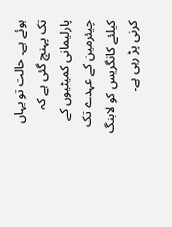ہوئے ہے۔ حالت تو یہاں تک پہنچ گئی ہے کہ پارلیمانی کمیٹیوں کے چیئرمین کے عہدے تک کیلئے کانگریس کو لابنگ کرنی پڑ رہی ہے۔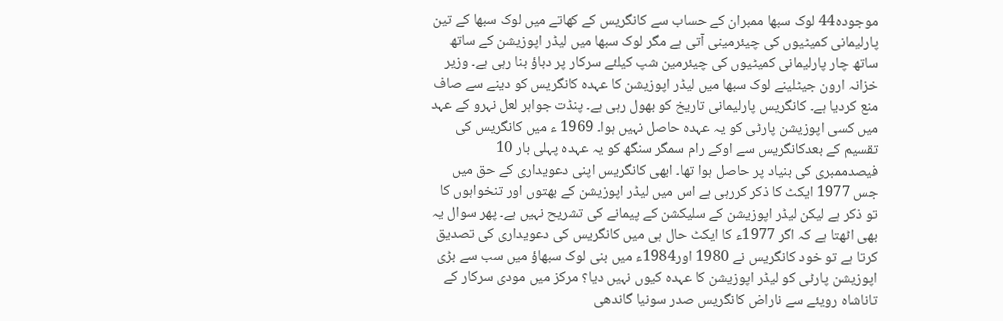موجودہ44 لوک سبھا ممبران کے حساب سے کانگریس کے کھاتے میں لوک سبھا کے تین پارلیمانی کمیٹیوں کی چیئرمینی آتی ہے مگر لوک سبھا میں لیڈر اپوزیشن کے ساتھ ساتھ چار پارلیمانی کمیٹیوں کی چیئرمین شپ کیلئے سرکار پر دباؤ بنا رہی ہے۔ وزیر خزانہ ارون جیٹلینے لوک سبھا میں لیڈر اپوزیشن کا عہدہ کانگریس کو دینے سے صاف منع کردیا ہے۔ کانگریس پارلیمانی تاریخ کو بھول رہی ہے۔ پنڈت جواہر لعل نہرو کے عہد میں کسی اپوزیشن پارٹی کو یہ عہدہ حاصل نہیں ہوا۔ 1969 ء میں کانگریس کی تقسیم کے بعدکانگریس سے اوکے رام سمگر سنگھ کو یہ عہدہ پہلی بار 10 فیصدممبری کی بنیاد پر حاصل ہوا تھا۔ ابھی کانگریس اپنی دعویداری کے حق میں جس 1977 ایکٹ کا ذکر کررہی ہے اس میں لیڈر اپوزیشن کے بھتوں اور تنخواہوں کا تو ذکر ہے لیکن لیڈر اپوزیشن کے سلیکشن کے پیمانے کی تشریح نہیں ہے۔ پھر سوال یہ بھی اٹھتا ہے کہ اگر 1977ء کا ایکٹ حال ہی میں کانگریس کی دعویداری کی تصدیق کرتا ہے تو خود کانگریس نے 1980 اور1984ء میں بنی لوک سبھاؤ میں سب سے بڑی اپوزیشن پارٹی کو لیڈر اپوزیشن کا عہدہ کیوں نہیں دیا؟ مرکز میں مودی سرکار کے تاناشاہ رویئے سے ناراض کانگریس صدر سونیا گاندھی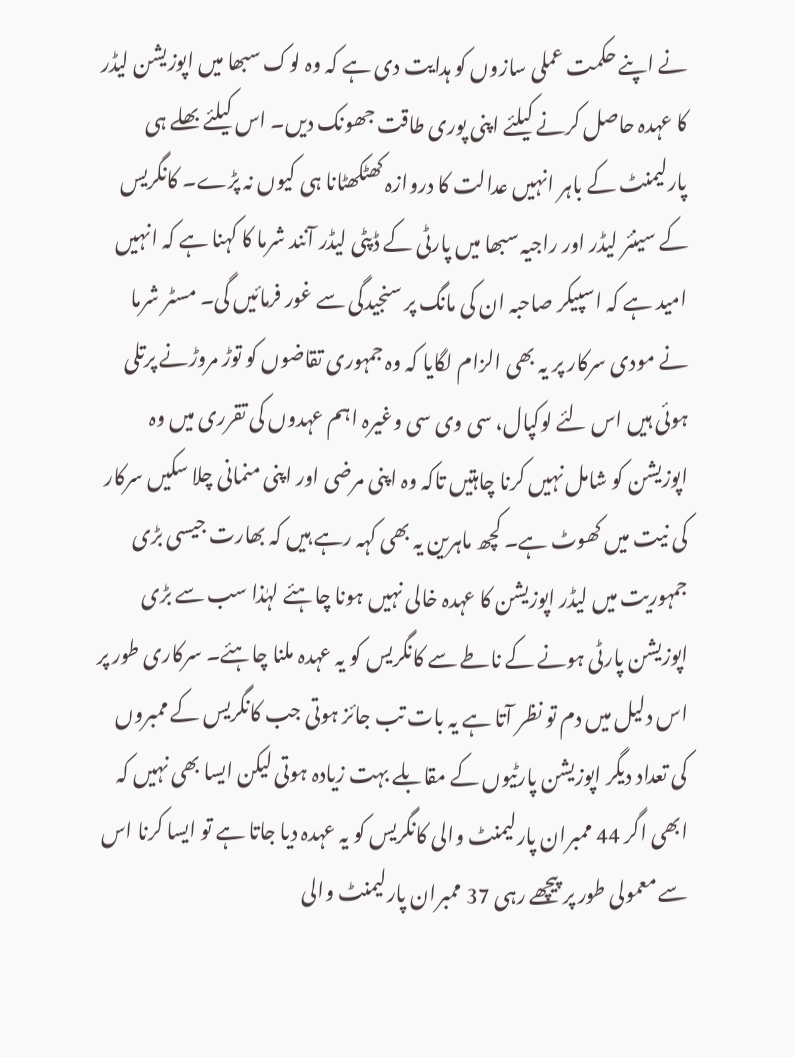نے اپنے حکمت عملی سازوں کو ہدایت دی ہے کہ وہ لوک سبھا میں اپوزیشن لیڈر کا عہدہ حاصل کرنے کیلئے اپنی پوری طاقت جھونک دیں۔ اس کیلئے بھلے ہی پارلیمنٹ کے باہر انہیں عدالت کا دروازہ کھٹکھٹانا ہی کیوں نہ پڑے۔ کانگریس کے سینئر لیڈر اور راجیہ سبھا میں پارٹی کے ڈپٹی لیڈر آنند شرما کا کہنا ہے کہ انہیں امید ہے کہ اسپیکر صاحبہ ان کی مانگ پر سنجیدگی سے غور فرمائیں گی۔ مسٹر شرما نے مودی سرکار پر یہ بھی الزام لگایا کہ وہ جمہوری تقاضوں کو توڑ مروڑنے پرتلی ہوئی ہیں اس لئے لوکپال، سی وی سی وغیرہ اہم عہدوں کی تقرری میں وہ اپوزیشن کو شامل نہیں کرنا چاہتیں تاکہ وہ اپنی مرضی اور اپنی منمانی چلا سکیں سرکار کی نیت میں کھوٹ ہے۔ کچھ ماہرین یہ بھی کہہ رہے ہیں کہ بھارت جیسی بڑی جمہوریت میں لیڈر اپوزیشن کا عہدہ خالی نہیں ہونا چاہئے لہٰذا سب سے بڑی اپوزیشن پارٹی ہونے کے ناطے سے کانگریس کو یہ عہدہ ملنا چاہئے۔ سرکاری طور پر اس دلیل میں دم تو نظر آتا ہے یہ بات تب جائز ہوتی جب کانگریس کے ممبروں کی تعداد دیگر اپوزیشن پارٹیوں کے مقابلے بہت زیادہ ہوتی لیکن ایسا بھی نہیں کہ ابھی اگر 44 ممبران پارلیمنٹ والی کانگریس کو یہ عہدہ دیا جاتا ہے تو ایسا کرنا اس سے معمولی طور پر پیچھے رہی 37 ممبران پارلیمنٹ والی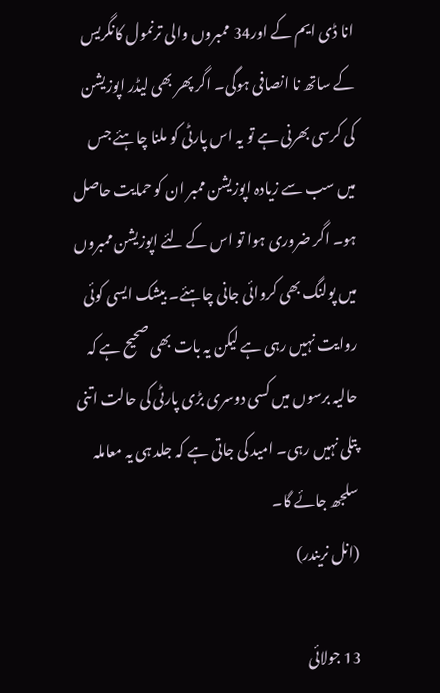انا ڈی ایم کے اور34 ممبروں والی ترنمول کانگریس کے ساتھ نا انصافی ہوگی۔ اگر پھر بھی لیڈر اپوزیشن کی کرسی بھرنی ہے تو یہ اس پارٹی کو ملنا چاہئے جس میں سب سے زیادہ اپوزیشن ممبر ان کو حمایت حاصل ہو۔ اگر ضروری ہوا تو اس کے لئے اپوزیشن ممبروں میں پولنگ بھی کروائی جانی چاہئے۔ بیشک ایسی کوئی روایت نہیں رہی ہے لیکن یہ بات بھی صحیح ہے کہ حالیہ برسوں میں کسی دوسری بڑی پارٹی کی حالت اتنی پتلی نہیں رہی۔ امید کی جاتی ہے کہ جلد ہی یہ معاملہ سلجھ جائے گا۔
(انل نریندر)

13 جولائی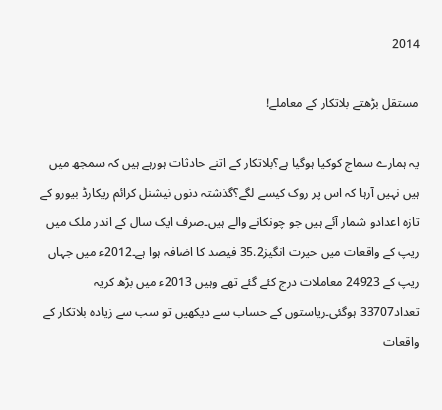2014

مستقل بڑھتے بلاتکار کے معاملے!

یہ ہمارے سماج کوکیا ہوگیا ہے؟بلاتکار کے اتنے حادثات ہورہے ہیں کہ سمجھ میں ہیں نہیں آرہا کہ اس پر روک کیسے لگے؟گذشتہ دنوں نیشنل کرائم ریکارڈ بیورو کے تازہ اعدادو شمار آئے ہیں جو چونکانے والے ہیں۔صرف ایک سال کے اندر ملک میں ریپ کے واقعات میں حیرت انگیز35.2 فیصد کا اضافہ ہوا ہے۔2012ء میں جہاں ریپ کے 24923 معاملات درج کئے گئے تھے وہیں 2013ء میں بڑھ کریہ تعداد33707 ہوگئی۔ریاستوں کے حساب سے دیکھیں تو سب سے زیادہ بلاتکار کے واقعات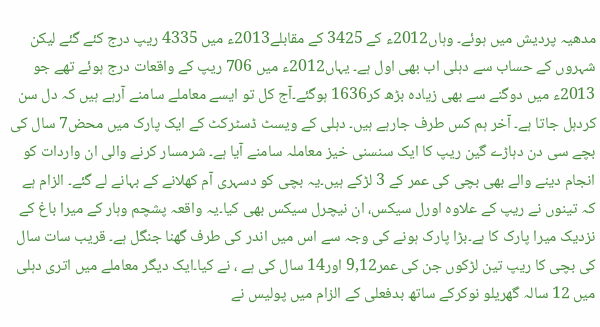مدھیہ پردیش میں ہوئے۔ وہاں2012ء کے 3425 کے مقابلے2013ء میں 4335 ریپ درج کئے گئے لیکن شہروں کے حساب سے دہلی اب بھی اول ہے۔ یہاں2012ء میں 706 ریپ کے واقعات درج ہوئے تھے جو 2013ء میں دوگنے سے بھی زیادہ بڑھ کر1636 ہوگئے۔آج کل تو ایسے معاملے سامنے آرہے ہیں کہ دل سن کردہل جاتا ہے۔ آخر ہم کس طرف جارہے ہیں۔ دہلی کے ویسٹ ڈسٹرکٹ کے ایک پارک میں محض7 سال کی بچے سی دن دہاڑے گین ریپ کا ایک سنسنی خیز معاملہ سامنے آیا ہے۔ شرمسار کرنے والی ان واردات کو انجام دینے والے بھی بچی کی عمر کے 3 لڑکے ہیں۔یہ بچی کو دسہری آم کھلانے کے بہانے لے گئے۔ الزام ہے کہ تینوں نے ریپ کے علاوہ اورل سیکس، ان نیچرل سیکس بھی کیا۔یہ واقعہ پشچم وہار کے میرا باغ کے نزدیک میرا پارک کا ہے۔بڑا پارک ہونے کی وجہ سے اس میں اندر کی طرف گھنا جنگل ہے۔ قریب سات سال کی بچی کا ریپ تین لڑکوں جن کی عمر9,12 اور14 سال کی ہے ، نے کیا۔ایک دیگر معاملے میں اتری دہلی میں 12 سالہ گھریلو نوکرکے ساتھ بدفعلی کے الزام میں پولیس نے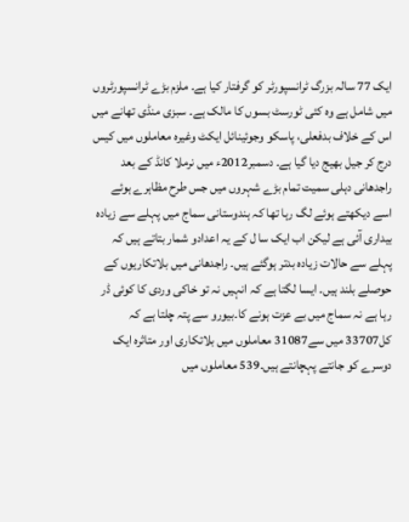ایک 77 سالہ بزرگ ٹرانسپورٹر کو گرفتار کیا ہے۔ ملزم بڑے ٹرانسپورٹروں میں شامل ہے وہ کئی ٹورسٹ بسوں کا مالک ہے۔ سبزی منڈی تھانے میں اس کے خلاف بدفعلی، پاسکو وجوئینائل ایکٹ وغیرہ معاملوں میں کیس درج کر جیل بھیج دیا گیا ہے۔ دسمبر2012ء میں نرملا کانڈ کے بعد راجدھانی دہلی سمیت تمام بڑے شہروں میں جس طرح مظاہرے ہوئے اسے دیکھتے ہوئے لگ رہا تھا کہ ہندوستانی سماج میں پہلے سے زیادہ بیداری آئی ہے لیکن اب ایک سا ل کے یہ اعدادو شمار بتاتے ہیں کہ پہلے سے حالات زیادہ بدتر ہوگئے ہیں۔ راجدھانی میں بلاتکاریوں کے حوصلے بلند ہیں۔ ایسا لگتا ہے کہ انہیں نہ تو خاکی وردی کا کوئی ڈر رہا ہے نہ سماج میں بے عزت ہونے کا۔بیورو سے پتہ چلتا ہے کہ کل33707 میں سے31087 معاملوں میں بلاتکاری اور متاثرہ ایک دوسرے کو جانتے پہچانتے ہیں۔539 معاملوں میں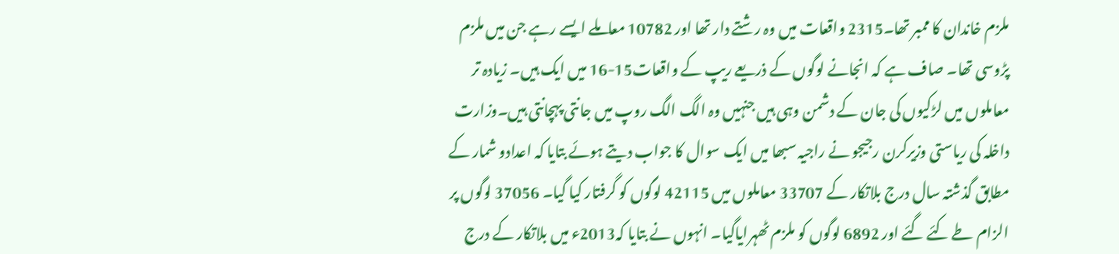ملزم خاندان کا ممبر تھا۔2315 واقعات میں وہ رشتے دار تھا اور 10782 معاملے ایسے رہے جن میں ملزم پڑوسی تھا۔ صاف ہے کہ انجانے لوگوں کے ذریعے ریپ کے واقعات15-16 میں ایک ہیں۔ زیادہ تر معاملوں میں لڑکیوں کی جان کے دشمن وہی ہیں جنہیں وہ الگ الگ روپ میں جانتی پہچانتی ہیں۔وزارت داخلہ کی ریاستی وزیرکرن رجیجو نے راجیہ سبھا میں ایک سوال کا جواب دیتے ہوئے بتایا کہ اعدادو شمار کے مطابق گذشتہ سال درج بلاتکار کے 33707 معاملوں میں 42115 لوگوں کو گرفتار کیا گیا۔ 37056 لوگوں پر الزام طے کئے گئے اور 6892 لوگوں کو ملزم ٹھہرایاگیا۔ انہوں نے بتایا کہ2013ء میں بلاتکار کے درج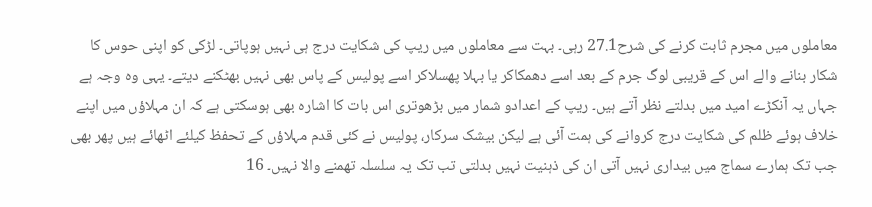معاملوں میں مجرم ثابت کرنے کی شرح27.1 رہی۔ بہت سے معاملوں میں ریپ کی شکایت درج ہی نہیں ہوپاتی۔ لڑکی کو اپنی حوس کا شکار بنانے والے اس کے قریبی لوگ جرم کے بعد اسے دھمکاکر یا بہلا پھسلاکر اسے پولیس کے پاس بھی نہیں بھٹکنے دیتے۔ یہی وہ وجہ ہے جہاں یہ آنکڑے امید میں بدلتے نظر آتے ہیں۔ ریپ کے اعدادو شمار میں بڑھوتری اس بات کا اشارہ بھی ہوسکتی ہے کہ ان مہلاؤں میں اپنے خلاف ہوئے ظلم کی شکایت درج کروانے کی ہمت آئی ہے لیکن بیشک سرکار، پولیس نے کئی قدم مہلاؤں کے تحفظ کیلئے اٹھائے ہیں پھر بھی جب تک ہمارے سماج میں بیداری نہیں آتی ان کی ذہنیت نہیں بدلتی تب تک یہ سلسلہ تھمنے والا نہیں۔ 16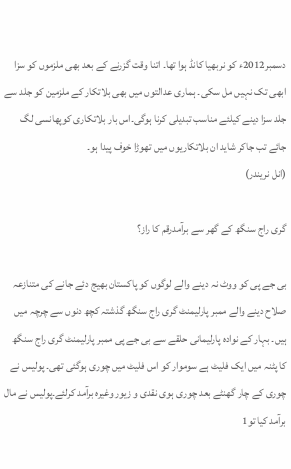دسمبر2012ء کو نربھیا کانڈ ہوا تھا۔ اتنا وقت گزرنے کے بعد بھی ملزموں کو سزا ابھی تک نہیں مل سکی۔ ہماری عدالتوں میں بھی بلاتکار کے ملزمین کو جلد سے جلد سزا دینے کیلئے مناسب تبدیلی کرنا ہوگی۔اس بار بلاتکاری کوپھانسی لگ جائے تب جاکر شاید ان بلاتکاریوں میں تھوڑا خوف پیدا ہو۔
(انل نریندر)

گری راج سنگھ کے گھر سے برآمدرقم کا راز؟

بی جے پی کو ووٹ نہ دینے والے لوگوں کو پاکستان بھیج دئے جانے کی متنازعہ صلاح دینے والے ممبر پارلیمنٹ گری راج سنگھ گذشتہ کچھ دنوں سے چرچہ میں ہیں۔ بہار کے نوادہ پارلیمانی حلقے سے بی جے پی ممبر پارلیمنٹ گری راج سنگھ کا پٹنہ میں ایک فلیٹ ہے سوموار کو اس فلیٹ میں چوری ہوگئی تھی۔ پولیس نے چوری کے چار گھنٹے بعد چوری ہوی نقدی و زیور وغیرہ برآمد کرلئے۔پولیس نے مال برآمد کیا تو1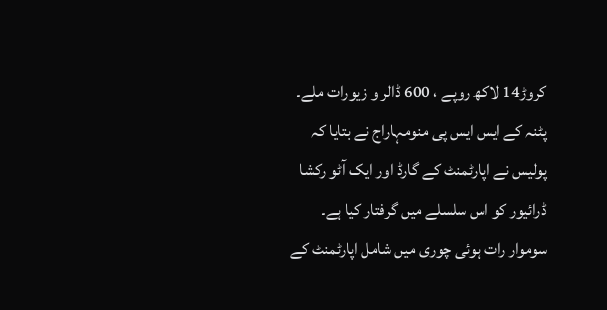کروڑ14 لاکھ روپے ، 600 ڈالر و زیورات ملے۔ پٹنہ کے ایس ایس پی منومہاراج نے بتایا کہ پولیس نے اپارٹمنٹ کے گارڈ اور ایک آٹو رکشا ڈرائیور کو اس سلسلے میں گرفتار کیا ہے۔ سوموار رات ہوئی چوری میں شامل اپارٹمنٹ کے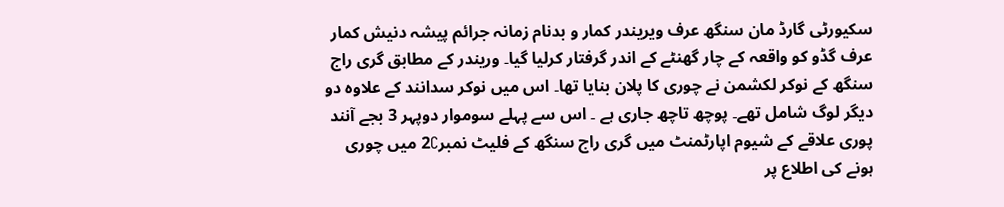سکیورٹی گارڈ مان سنگھ عرف ویریندر کمار و بدنام زمانہ جرائم پیشہ دنیش کمار عرف گڈو کو واقعہ کے چار گھنٹے کے اندر گرفتار کرلیا گیا۔ وریندر کے مطابق گری راج سنگھ کے نوکر لکشمن نے چوری کا پلان بنایا تھا۔ اس میں نوکر سدانند کے علاوہ دو دیگر لوگ شامل تھے۔ پوچھ تاچھ جاری ہے ۔ اس سے پہلے سوموار دوپہر 3 بجے آنند پوری علاقے کے شیوم اپارٹمنٹ میں گری راج سنگھ کے فلیٹ نمبر2C میں چوری ہونے کی اطلاع پر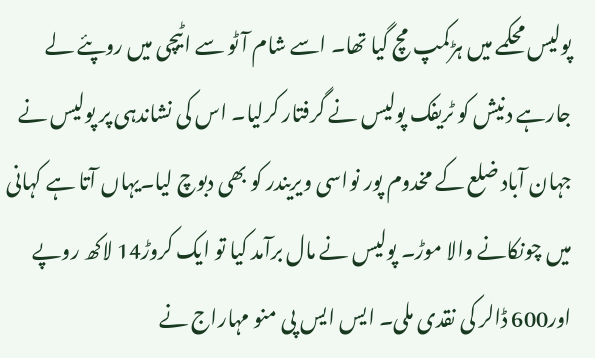پولیس محکمے میں ہڑکمپ مچ گیا تھا۔ اسے شام آٹو سے اٹیچی میں روپئے لے جارہے دنیش کو ٹریفک پولیس نے گرفتار کرلیا۔ اس کی نشاندہی پر پولیس نے جہان آباد ضلع کے مخدوم پور نواسی ویریندر کو بھی دبوچ لیا۔یہاں آتا ہے کہانی میں چونکانے والا موڑ۔ پولیس نے مال برآمد کیا تو ایک کروڑ14 لاکھ روپے اور600 ڈالر کی نقدی ملی۔ ایس ایس پی منو مہاراج نے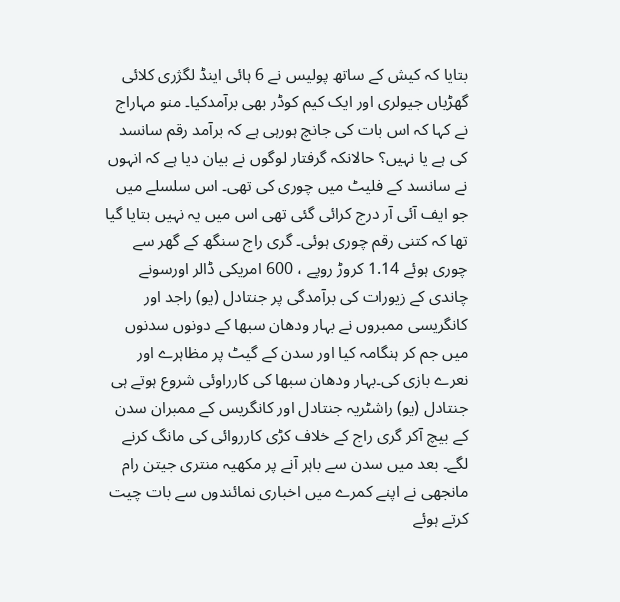بتایا کہ کیش کے ساتھ پولیس نے 6 ہائی اینڈ لگژری کلائی گھڑیاں جیولری اور ایک کیم کوڈر بھی برآمدکیا۔ منو مہاراج نے کہا کہ اس بات کی جانچ ہورہی ہے کہ برآمد رقم سانسد کی ہے یا نہیں؟ حالانکہ گرفتار لوگوں نے بیان دیا ہے کہ انہوں نے سانسد کے فلیٹ میں چوری کی تھی۔ اس سلسلے میں جو ایف آئی آر درج کرائی گئی تھی اس میں یہ نہیں بتایا گیا تھا کہ کتنی رقم چوری ہوئی۔ گری راج سنگھ کے گھر سے چوری ہوئے 1.14 کروڑ روپے ، 600 امریکی ڈالر اورسونے چاندی کے زیورات کی برآمدگی پر جنتادل (یو) راجد اور کانگریسی ممبروں نے بہار ودھان سبھا کے دونوں سدنوں میں جم کر ہنگامہ کیا اور سدن کے گیٹ پر مظاہرے اور نعرے بازی کی۔بہار ودھان سبھا کی کارراوئی شروع ہوتے ہی جنتادل (یو) راشٹریہ جنتادل اور کانگریس کے ممبران سدن کے بیچ آکر گری راج کے خلاف کڑی کارروائی کی مانگ کرنے لگے۔ بعد میں سدن سے باہر آنے پر مکھیہ منتری جیتن رام مانجھی نے اپنے کمرے میں اخباری نمائندوں سے بات چیت کرتے ہوئے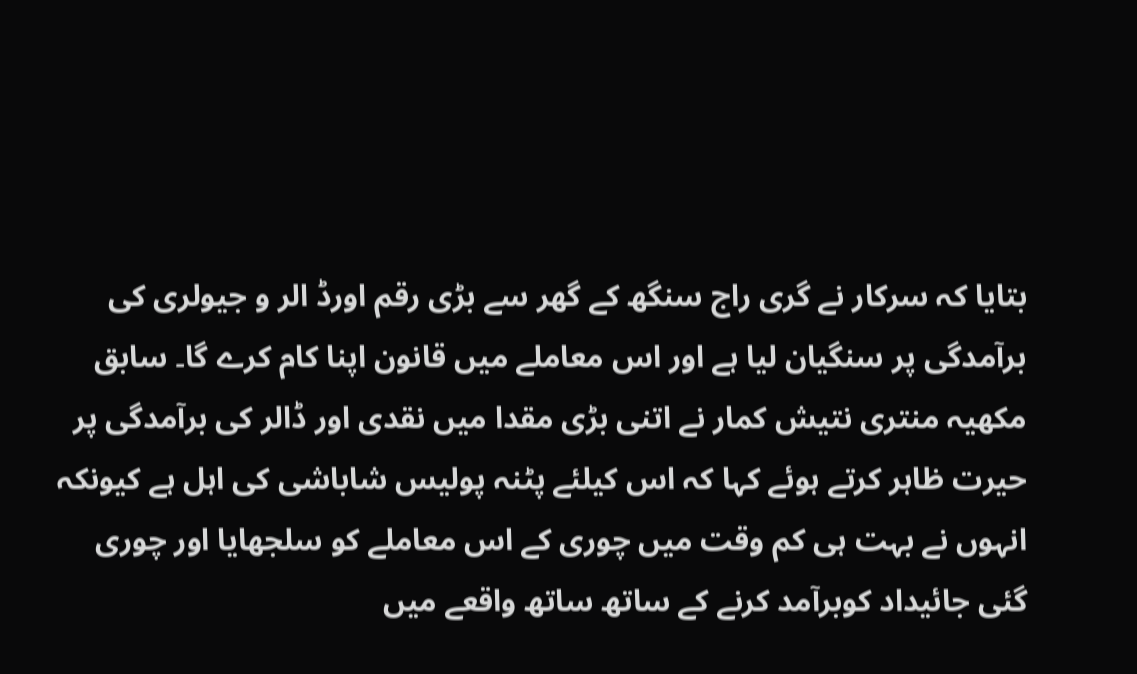بتایا کہ سرکار نے گری راج سنگھ کے گھر سے بڑی رقم اورڈ الر و جیولری کی برآمدگی پر سنگیان لیا ہے اور اس معاملے میں قانون اپنا کام کرے گا۔ سابق مکھیہ منتری نتیش کمار نے اتنی بڑی مقدا میں نقدی اور ڈالر کی برآمدگی پر حیرت ظاہر کرتے ہوئے کہا کہ اس کیلئے پٹنہ پولیس شاباشی کی اہل ہے کیونکہ انہوں نے بہت ہی کم وقت میں چوری کے اس معاملے کو سلجھایا اور چوری گئی جائیداد کوبرآمد کرنے کے ساتھ ساتھ واقعے میں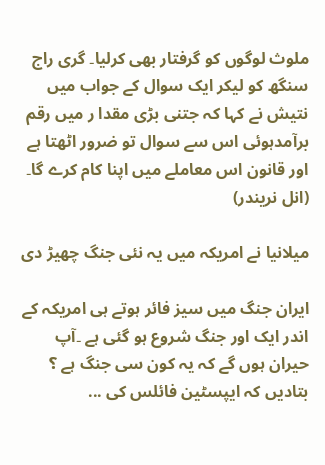ملوث لوگوں کو گرفتار بھی کرلیا۔ گری راج سنگھ کو لیکر ایک سوال کے جواب میں نتیش نے کہا کہ جتنی بڑی مقدا ر میں رقم برآمدہوئی اس سے سوال تو ضرور اٹھتا ہے اور قانون اس معاملے میں اپنا کام کرے گا۔
(انل نریندر)

میلانیا نے امریکہ میں یہ نئی جنگ چھیڑ دی

ایران جنگ میں سیز فائر ہوتے ہی امریکہ کے اندر ایک اور جنگ شروع ہو گئی ہے ۔آپ حیران ہوں گے کہ یہ کون سی جنگ ہے ؟ بتادیں کہ ایپسٹین فائلس کی ...